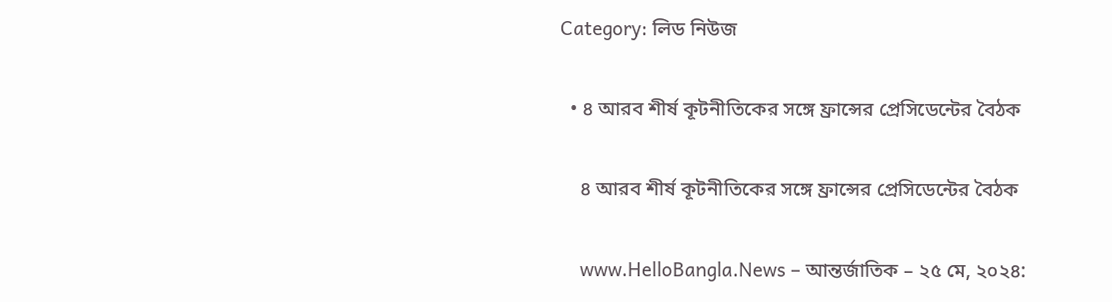Category: লিড নিউজ

  • ৪ আরব শীর্ষ কূটনীতিকের সঙ্গে ফ্রান্সের প্রেসিডেন্টের বৈঠক

    ৪ আরব শীর্ষ কূটনীতিকের সঙ্গে ফ্রান্সের প্রেসিডেন্টের বৈঠক

    www.HelloBangla.News – আন্তর্জাতিক – ২৫ মে, ২০২৪: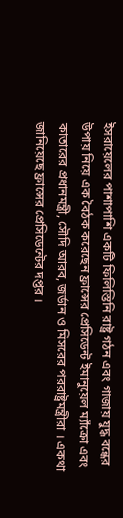ইসরায়েলের পাশাপাশি একটি ফিলিস্তিনি রাষ্ট্র গঠন এবং গাজায় যুদ্ধ বন্ধের উপায় নিয়ে এক বৈঠক করেছেন ফ্রান্সের প্রেসিডেন্ট ইমানুয়েল ম্যাঁক্রো এবং কাতারের প্রধানমন্ত্রী, সৌদি আরব, জর্ডান ও মিসরের পররাষ্ট্রমন্ত্রীরা । একথা জানিয়েছে ফ্রান্সের প্রেসিডেন্টের দপ্তর ।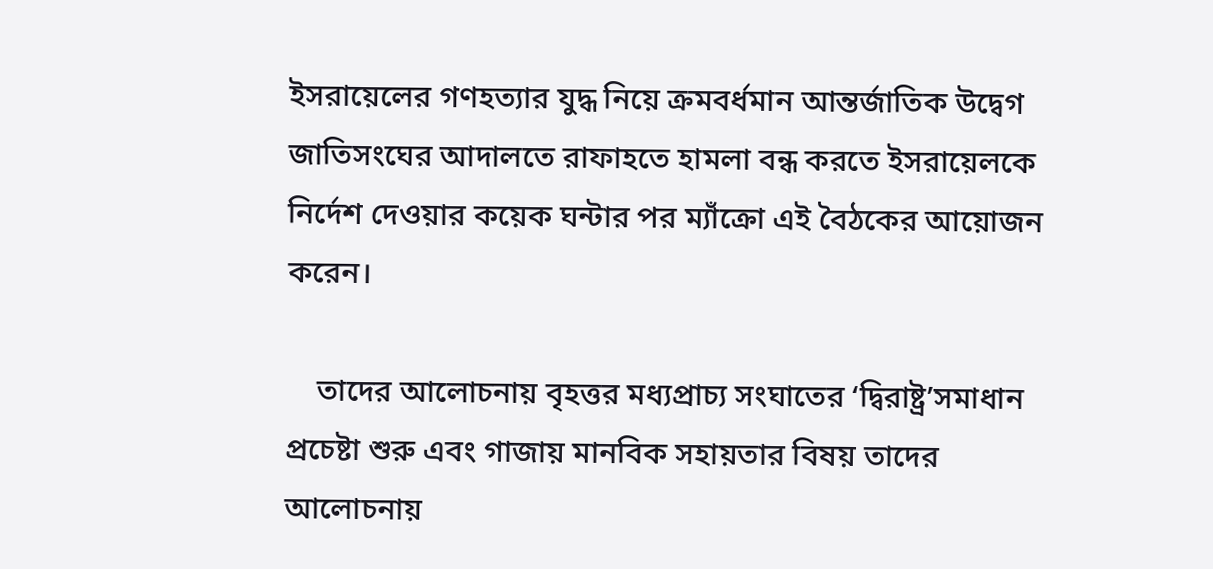ইসরায়েলের গণহত্যার যুদ্ধ নিয়ে ক্রমবর্ধমান আন্তর্জাতিক উদ্বেগ জাতিসংঘের আদালতে রাফাহতে হামলা বন্ধ করতে ইসরায়েলকে নির্দেশ দেওয়ার কয়েক ঘন্টার পর ম্যাঁক্রো এই বৈঠকের আয়োজন করেন।

    তাদের আলোচনায় বৃহত্তর মধ্যপ্রাচ্য সংঘাতের ‘দ্বিরাষ্ট্র’সমাধান প্রচেষ্টা শুরু এবং গাজায় মানবিক সহায়তার বিষয় তাদের আলোচনায়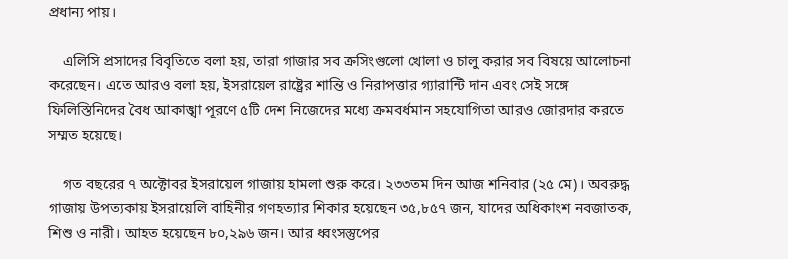প্রধান্য পায়।

    এলিসি প্রসাদের বিবৃতিতে বলা হয়, তারা গাজার সব ক্রসিংগুলো খোলা ও চালু করার সব বিষয়ে আলোচনা করেছেন। এতে আরও বলা হয়, ইসরায়েল রাষ্ট্রের শান্তি ও নিরাপত্তার গ্যারান্টি দান এবং সেই সঙ্গে ফিলিস্তিনিদের বৈধ আকাঙ্খা পূরণে ৫টি দেশ নিজেদের মধ্যে ক্রমবর্ধমান সহযোগিতা আরও জোরদার করতে সম্মত হয়েছে।

    গত বছরের ৭ অক্টোবর ইসরায়েল গাজায় হামলা শুরু করে। ২৩৩তম দিন আজ শনিবার (২৫ মে)। অবরুদ্ধ গাজায় উপত্যকায় ইসরায়েলি বাহিনীর গণহত্যার শিকার হয়েছেন ৩৫,৮৫৭ জন, যাদের অধিকাংশ নবজাতক, শিশু ও নারী। আহত হয়েছেন ৮০,২৯৬ জন। আর ধ্বংসস্তুপের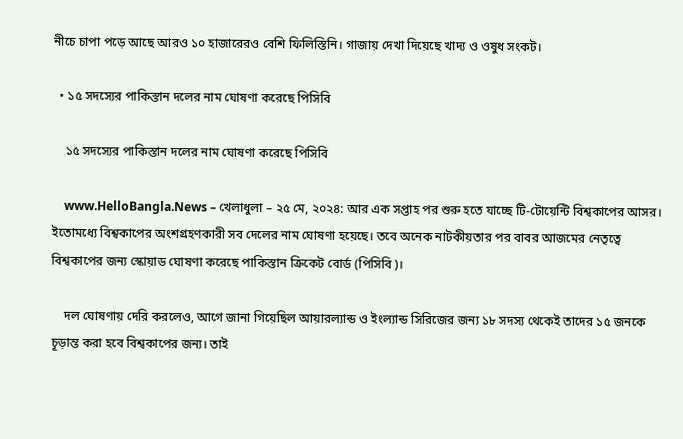নীচে চাপা পড়ে আছে আরও ১০ হাজারেরও বেশি ফিলিস্তিনি। গাজায় দেখা দিয়েছে খাদ্য ও ওষুধ সংকট।

  • ১৫ সদস্যের পাকিস্তান দলের নাম ঘোষণা করেছে পিসিবি

    ১৫ সদস্যের পাকিস্তান দলের নাম ঘোষণা করেছে পিসিবি

    www.HelloBangla.News – খেলাধুলা – ২৫ মে, ২০২৪: আর এক সপ্তাহ পর শুরু হতে যাচ্ছে টি-টোয়েন্টি বিশ্বকাপের আসর। ইতোমধ্যে বিশ্বকাপের অংশগ্রহণকারী সব দেলের নাম ঘোষণা হয়েছে। তবে অনেক নাটকীয়তার পর বাবর আজমের নেতৃত্বে বিশ্বকাপের জন্য স্কোয়াড ঘোষণা করেছে পাকিস্তান ক্রিকেট বোর্ড (পিসিবি)।

    দল ঘোষণায় দেরি করলেও, আগে জানা গিয়েছিল আয়ারল্যান্ড ও ইংল্যান্ড সিরিজের জন্য ১৮ সদস্য থেকেই তাদের ১৫ জনকে চূড়ান্ত করা হবে বিশ্বকাপের জন্য। তাই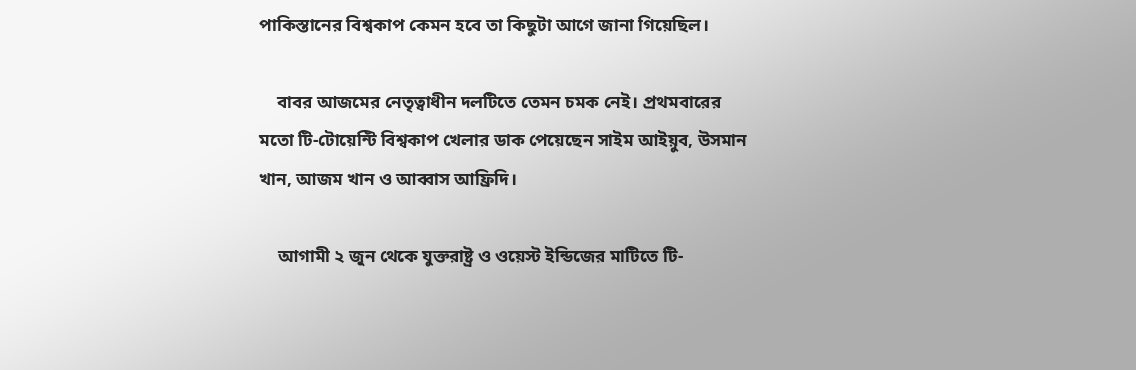পাকিস্তানের বিশ্বকাপ কেমন হবে তা কিছুটা আগে জানা গিয়েছিল।

    বাবর আজমের নেতৃত্বাধীন দলটিতে তেমন চমক নেই। প্রথমবারের মতো টি-টোয়েন্টি বিশ্বকাপ খেলার ডাক পেয়েছেন সাইম আইয়ুব, উসমান খান, আজম খান ও আব্বাস আফ্রিদি।

    আগামী ২ জুন থেকে যুক্তরাষ্ট্র ও ওয়েস্ট ইন্ডিজের মাটিতে টি-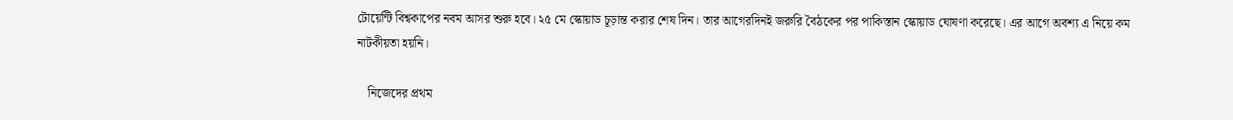টোয়েন্টি বিশ্বকাপের নবম আসর শুরু হবে। ২৫ মে স্কোয়াড চূড়ান্ত করার শেষ দিন। তার আগেরদিনই জরুরি বৈঠকের পর পাকিস্তান স্কোয়াড ঘোষণা করেছে। এর আগে অবশ্য এ নিয়ে কম নাটকীয়তা হয়নি।

    নিজেদের প্রথম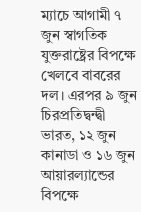ম্যাচে আগামী ৭ জুন স্বাগতিক যুক্তরাষ্ট্রের বিপক্ষে খেলবে বাবরের দল। এরপর ৯ জুন চিরপ্রতিদ্বন্দ্বী ভারত, ১২ জুন কানাডা ও ১৬ জুন আয়ারল্যান্ডের বিপক্ষে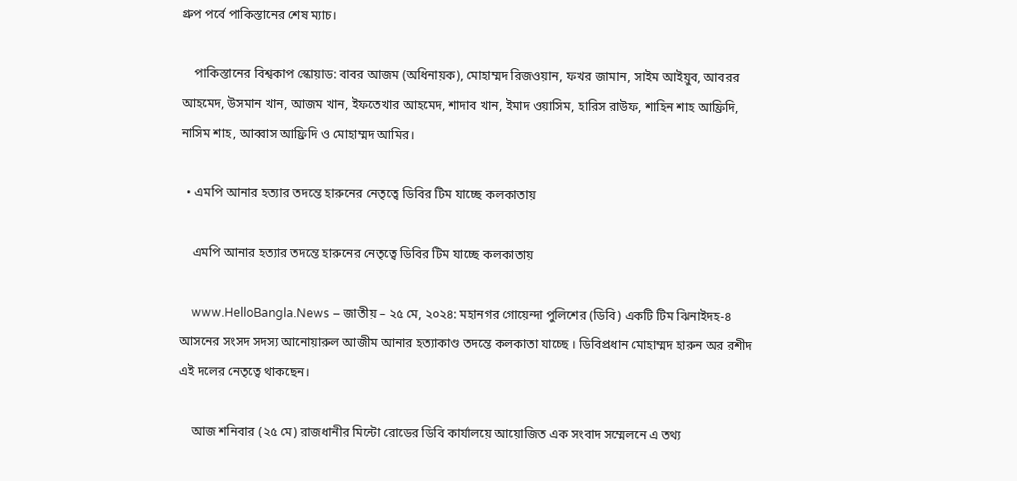গ্রুপ পর্বে পাকিস্তানের শেষ ম্যাচ।

    পাকিস্তানের বিশ্বকাপ স্কোয়াড: বাবর আজম (অধিনায়ক), মোহাম্মদ রিজওয়ান, ফখর জামান, সাইম আইয়ুব, আবরর আহমেদ, উসমান খান, আজম খান, ইফতেখার আহমেদ, শাদাব খান, ইমাদ ওয়াসিম, হারিস রাউফ, শাহিন শাহ আফ্রিদি, নাসিম শাহ, আব্বাস আফ্রিদি ও মোহাম্মদ আমির।

  • এমপি আনার হত্যার তদন্তে হারুনের নেতৃত্বে ডিবির টিম যাচ্ছে কলকাতায়

    এমপি আনার হত্যার তদন্তে হারুনের নেতৃত্বে ডিবির টিম যাচ্ছে কলকাতায়

    www.HelloBangla.News – জাতীয় – ২৫ মে, ২০২৪: মহানগর গোয়েন্দা পুলিশের (ডিবি) একটি টিম ঝিনাইদহ-৪ আসনের সংসদ সদস্য আনোয়ারুল আজীম আনার হত্যাকাণ্ড তদন্তে কলকাতা যাচ্ছে । ডিবিপ্রধান মোহাম্মদ হারুন অর রশীদ এই দলের নেতৃত্বে থাকছেন।

    আজ শনিবার (২৫ মে) রাজধানীর মিন্টো রোডের ডিবি কার্যালয়ে আয়োজিত এক সংবাদ সম্মেলনে এ তথ্য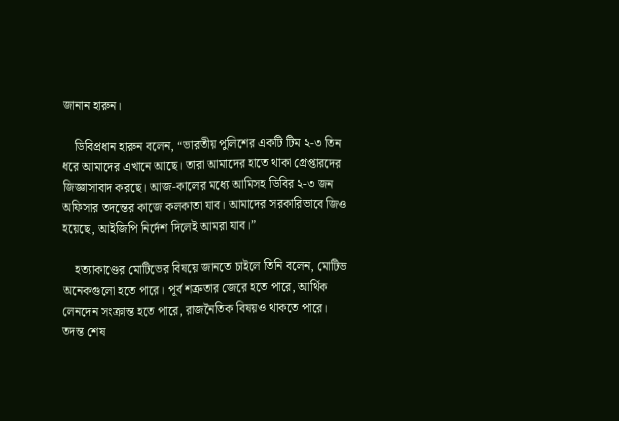জানান হারুন।

    ডিবিপ্রধান হারুন বলেন, “ভারতীয় পুলিশের একটি টিম ২-৩ তিন ধরে আমাদের এখানে আছে। তারা আমাদের হাতে থাকা গ্রেপ্তারদের জিজ্ঞাসাবাদ করছে। আজ-কালের মধ্যে আমিসহ ডিবির ২-৩ জন অফিসার তদন্তের কাজে কলকাতা যাব। আমাদের সরকারিভাবে জিও হয়েছে, আইজিপি নির্দেশ দিলেই আমরা যাব।”

    হত্যাকাণ্ডের মোটিভের বিষয়ে জানতে চাইলে তিনি বলেন, মোটিভ অনেকগুলো হতে পারে। পূর্ব শত্রুতার জেরে হতে পারে, আর্থিক লেনদেন সংক্রান্ত হতে পারে, রাজনৈতিক বিষয়ও থাকতে পারে। তদন্ত শেষ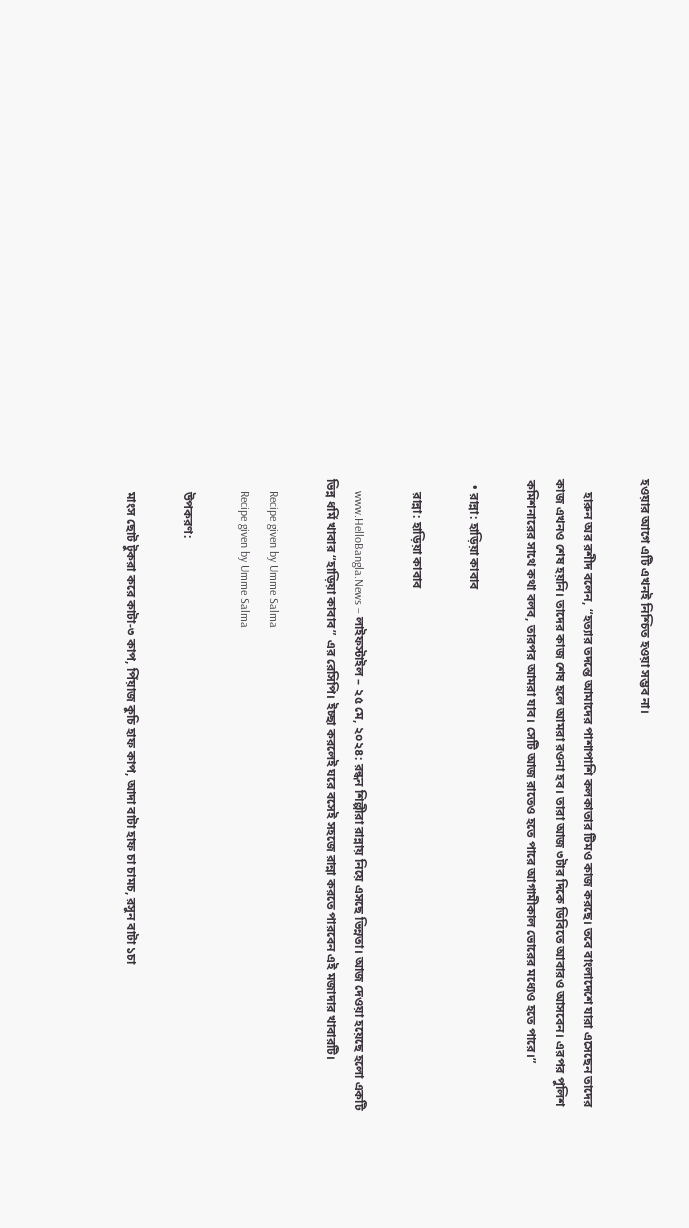হওয়ার আগে এটি এখনই নিশ্চিত হওয়া সম্ভব না।

    হারুন অর রশীদ বলেন, “হত্যার তদন্তে আমাদের পাশাপাশি কলকাতার টিমও কাজ করছে। তবে বাংলাদেশে যারা এসেছেন তাদের কাজ এখনও শেষ হয়নি। তাদের কাজ শেষ হলে আমরা রওনা হব। তারা আজ ৩টার দিকে ডিবিতে আবারও আসবেন। এরপর পুলিশ কমিশনারের সাথে কথা বলব, তারপর আমরা যাব। সেটি আজ রাতেও হতে পারে আগামীকাল ভোরের মধ্যেও হতে পারে।”

  • রান্না: হাড়িয়া কাবাব

    রান্না: হাড়িয়া কাবাব

    www.HelloBangla.News – লাইফস্টাইল – ২৫ মে, ২০২৪: রন্ধন শিল্পীরা রান্নায় নিয়ে এসছে ভিন্নতা। আজ দেওয়া হয়েছে হলো একটি ভিন্ন ধর্মি খাবার “হাড়িয়া কাবাব” এর রেসিপি। ইচ্ছা করলেই ঘরে বসেই সহজে রান্না করতে পারবেন এই মজাদার খাবারটি।

    Recipe given by Umme Salma
    Recipe given by Umme Salma

    উপকরণ:

    মাংস ছোট টুকরা করে কাটা-৩ কাপ, পিঁয়াজ কুচি হাফ কাপ, আদা বাটা হাফ চা চামচ, রসুন বাটা ১চা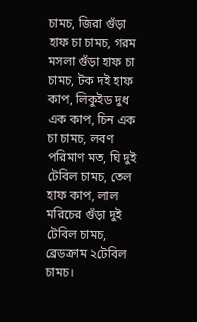চামচ, জিরা গুঁড়া হাফ চা চামচ, গরম মসলা গুঁড়া হাফ চা চামচ, টক দই হাফ কাপ, লিকুইড দুধ এক কাপ, চিন এক চা চামচ, লবণ পরিমাণ মত, ঘি দুই টেবিল চামচ, তেল হাফ কাপ, লাল মরিচের গুঁড়া দুই টেবিল চামচ, ব্রেডক্রাম ২টেবিল চামচ।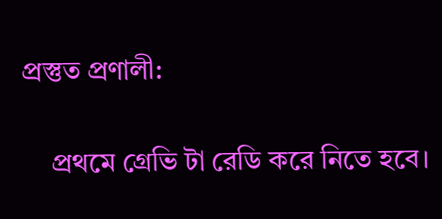প্রস্তুত প্রণালী:

    প্রথমে গ্ৰেভি টা রেডি করে নিতে হবে।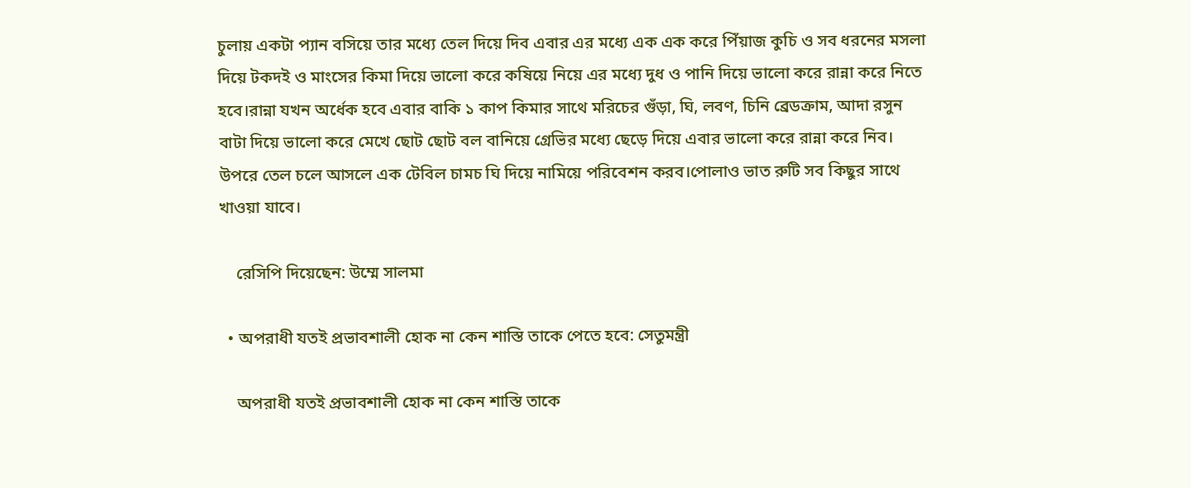চুলায় একটা প্যান বসিয়ে তার মধ্যে তেল দিয়ে দিব এবার এর মধ্যে এক এক করে পিঁয়াজ কুচি ও সব ধরনের মসলা দিয়ে টকদই ও মাংসের কিমা দিয়ে ভালো করে কষিয়ে নিয়ে এর মধ্যে দুধ ও পানি দিয়ে ভালো করে রান্না করে নিতে হবে।রান্না যখন অর্ধেক হবে এবার বাকি ১ কাপ কিমার সাথে মরিচের গুঁড়া, ঘি, লবণ, চিনি ব্রেডক্রাম, আদা রসুন বাটা দিয়ে ভালো করে মেখে ছোট ছোট বল বানিয়ে গ্ৰেভির মধ্যে ছেড়ে দিয়ে এবার ভালো করে রান্না করে নিব। উপরে তেল চলে আসলে এক টেবিল চামচ ঘি দিয়ে নামিয়ে পরিবেশন করব।পোলাও ভাত রুটি সব কিছুর সাথে খাওয়া যাবে।

    রেসিপি দিয়েছেন: উম্মে সালমা

  • অপরাধী যতই প্রভাবশালী হোক না কেন শাস্তি তাকে পেতে হবে: সেতুমন্ত্রী

    অপরাধী যতই প্রভাবশালী হোক না কেন শাস্তি তাকে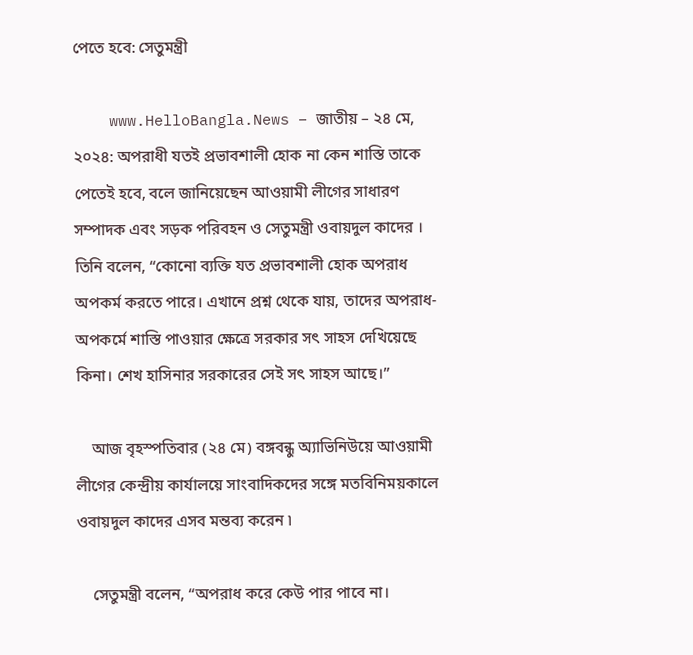পেতে হবে: সেতুমন্ত্রী

    www.HelloBangla.News – জাতীয় – ২৪ মে, ২০২৪: অপরাধী যতই প্রভাবশালী হোক না কেন শাস্তি তাকে পেতেই হবে, বলে জানিয়েছেন আওয়ামী লীগের সাধারণ সম্পাদক এবং সড়ক পরিবহন ও সেতুমন্ত্রী ওবায়দুল কাদের । তিনি বলেন, “কোনো ব্যক্তি যত প্রভাবশালী হোক অপরাধ অপকর্ম করতে পারে। এখানে প্রশ্ন থেকে যায়, তাদের অপরাধ-অপকর্মে শাস্তি পাওয়ার ক্ষেত্রে সরকার সৎ সাহস দেখিয়েছে কিনা। শেখ হাসিনার সরকারের সেই সৎ সাহস আছে।”

    আজ বৃহস্পতিবার (২৪ মে) বঙ্গবন্ধু অ্যাভিনিউয়ে আওয়ামী লীগের কেন্দ্রীয় কার্যালয়ে সাংবাদিকদের সঙ্গে মতবিনিময়কালে ওবায়দুল কাদের এসব মন্তব্য করেন ৷

    সেতুমন্ত্রী বলেন, “অপরাধ করে কেউ পার পাবে না।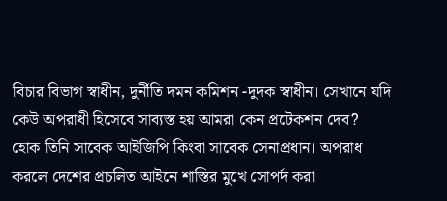বিচার বিভাগ স্বাধীন, দুর্নীতি দমন কমিশন -দুদক স্বাধীন। সেখানে যদি কেউ অপরাধী হিসেবে সাব্যস্ত হয় আমরা কেন প্রটেকশন দেব?  হোক তিনি সাবেক আইজিপি কিংবা সাবেক সেনাপ্রধান। অপরাধ করলে দেশের প্রচলিত আইনে শাস্তির মুখে সোপর্দ করা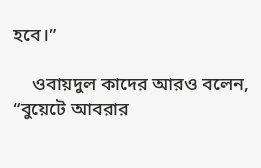হবে।”

    ওবায়দুল কাদের আরও বলেন, “বুয়েটে আবরার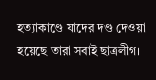হত্যাকাণ্ডে যাদের দণ্ড দেওয়া হয়েছে তারা সবাই ছাত্রলীগ।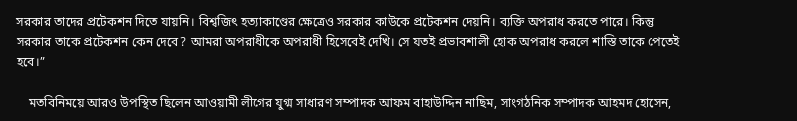সরকার তাদের প্রটেকশন দিতে যায়নি। বিশ্বজিৎ হত্যাকাণ্ডের ক্ষেত্রেও সরকার কাউকে প্রটেকশন দেয়নি। ব্যক্তি অপরাধ করতে পারে। কিন্তু সরকার তাকে প্রটেকশন কেন দেবে? আমরা অপরাধীকে অপরাধী হিসেবেই দেখি। সে যতই প্রভাবশালী হোক অপরাধ করলে শাস্তি তাকে পেতেই হবে।”

    মতবিনিময়ে আরও উপস্থিত ছিলেন আওয়ামী লীগের যুগ্ম সাধারণ সম্পাদক আফম বাহাউদ্দিন নাছিম, সাংগঠনিক সম্পাদক আহমদ হোসেন,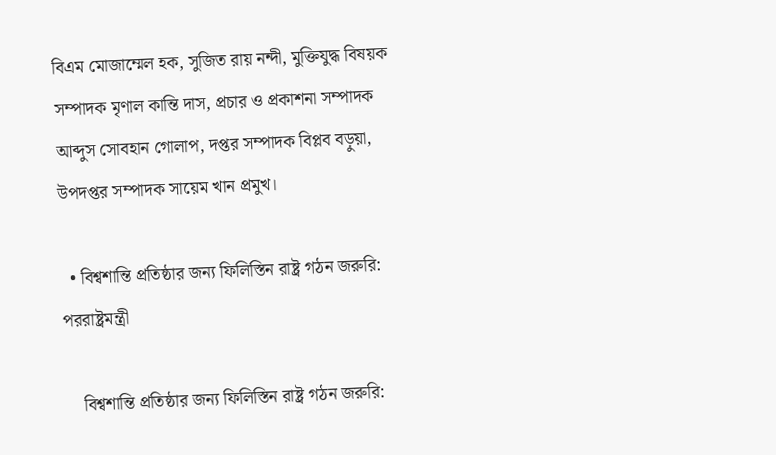বিএম মোজাম্মেল হক, সুজিত রায় নন্দী, মুক্তিযুদ্ধ বিষয়ক সম্পাদক মৃণাল কান্তি দাস, প্রচার ও প্রকাশনা সম্পাদক আব্দুস সোবহান গোলাপ, দপ্তর সম্পাদক বিপ্লব বড়ুয়া, উপদপ্তর সম্পাদক সায়েম খান প্রমুখ।

  • বিশ্বশান্তি প্রতিষ্ঠার জন্য ফিলিস্তিন রাষ্ট্র গঠন জরুরি: পররাষ্ট্রমন্ত্রী

    বিশ্বশান্তি প্রতিষ্ঠার জন্য ফিলিস্তিন রাষ্ট্র গঠন জরুরি: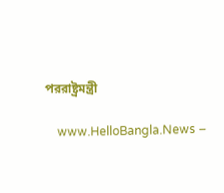পররাষ্ট্রমন্ত্রী

    www.HelloBangla.News –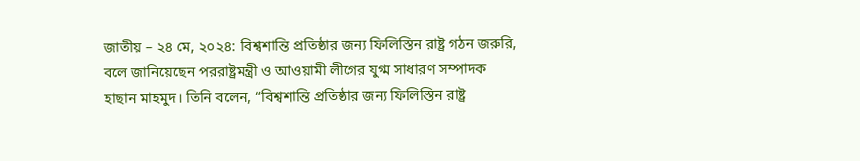জাতীয় – ২৪ মে, ২০২৪: বিশ্বশান্তি প্রতিষ্ঠার জন্য ফিলিস্তিন রাষ্ট্র গঠন জরুরি, বলে জানিয়েছেন পররাষ্ট্রমন্ত্রী ও আওয়ামী লীগের যুগ্ম সাধারণ সম্পাদক হাছান মাহমুদ। তিনি বলেন, “বিশ্বশান্তি প্রতিষ্ঠার জন্য ফিলিস্তিন রাষ্ট্র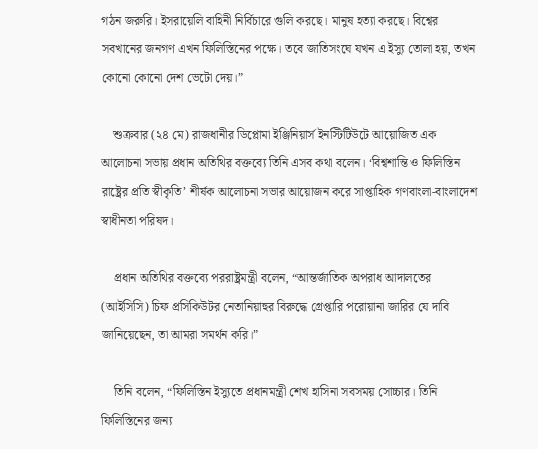গঠন জরুরি। ইসরায়েলি বাহিনী নির্বিচারে গুলি করছে। মানুষ হত্যা করছে। বিশ্বের সবখানের জনগণ এখন ফিলিস্তিনের পক্ষে। তবে জাতিসংঘে যখন এ ইস্যু তোলা হয়, তখন কোনো কোনো দেশ ভেটো দেয়।”

    শুক্রবার (২৪ মে) রাজধানীর ডিপ্লোমা ইঞ্জিনিয়ার্স ইনস্টিটিউটে আয়োজিত এক আলোচনা সভায় প্রধান অতিথির বক্তব্যে তিনি এসব কথা বলেন। ‘বিশ্বশান্তি ও ফিলিস্তিন রাষ্ট্রের প্রতি স্বীকৃতি’ শীর্ষক আলোচনা সভার আয়োজন করে সাপ্তাহিক গণবাংলা-বাংলাদেশ স্বাধীনতা পরিষদ।

    প্রধান অতিথির বক্তব্যে পররাষ্ট্রমন্ত্রী বলেন, “আন্তর্জাতিক অপরাধ আদালতের (আইসিসি) চিফ প্রসিকিউটর নেতানিয়াহুর বিরুদ্ধে গ্রেপ্তারি পরোয়ানা জারির যে দাবি জানিয়েছেন, তা আমরা সমর্থন করি।”

    তিনি বলেন, “ফিলিস্তিন ইস্যুতে প্রধানমন্ত্রী শেখ হাসিনা সবসময় সোচ্চার। তিনি ফিলিস্তিনের জন্য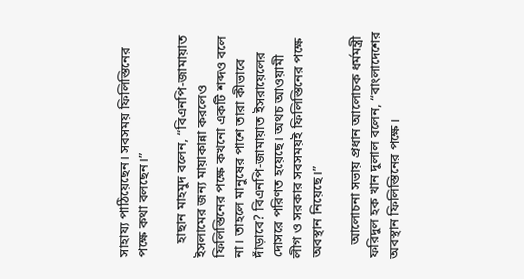সাহায্য পাঠিয়েছেন। সবসময় ফিলিস্তিনের পক্ষে কথা বলছেন।”

    হাছান মাহমুদ বলেন, “বিএনপি-জামায়াত ইসলামের জন্য মায়াকান্না করলেও ফিলিস্তিনের পক্ষে কখনো একটি শব্দও বলে না। তাহলে মানুষের পাশে তারা কীভাবে দাঁড়াবে? বিএনপি-জামায়াত ইসরায়েলের দোসরে পরিণত হয়েছে। অথচ আওয়ামী লীগ ও সরকার সবসময়ই ফিলিস্তিনের পক্ষে অবস্থান নিয়েছে।”

    আলোচনা সভায় প্রধান আলোচক ধর্মমন্ত্রী ফরিদুল হক খান দুলাল বলেন, “বাংলাদেশের অবস্থান ফিলিস্তিনের পক্ষে।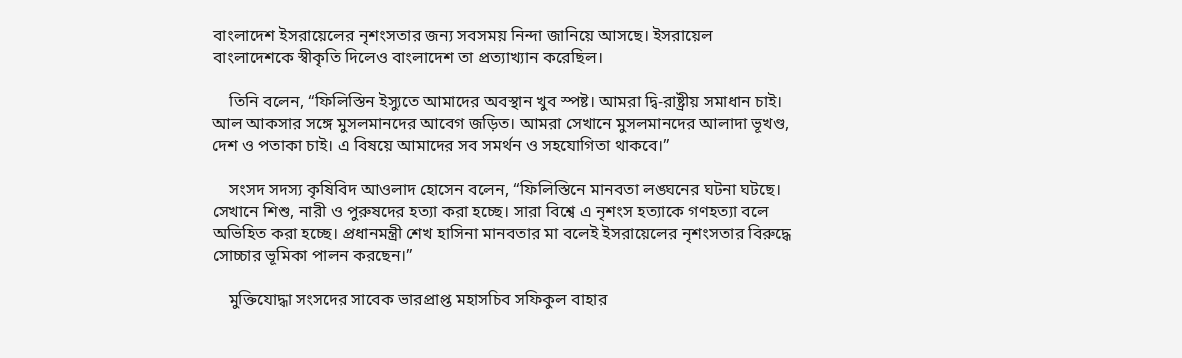বাংলাদেশ ইসরায়েলের নৃশংসতার জন্য সবসময় নিন্দা জানিয়ে আসছে। ইসরায়েল বাংলাদেশকে স্বীকৃতি দিলেও বাংলাদেশ তা প্রত্যাখ্যান করেছিল।

    তিনি বলেন, “ফিলিস্তিন ইস্যুতে আমাদের অবস্থান খুব স্পষ্ট। আমরা দ্বি-রাষ্ট্রীয় সমাধান চাই। আল আকসার সঙ্গে মুসলমানদের আবেগ জড়িত। আমরা সেখানে মুসলমানদের আলাদা ভূখণ্ড, দেশ ও পতাকা চাই। এ বিষয়ে আমাদের সব সমর্থন ও সহযোগিতা থাকবে।”

    সংসদ সদস্য কৃষিবিদ আওলাদ হোসেন বলেন, “ফিলিস্তিনে মানবতা লঙ্ঘনের ঘটনা ঘটছে। সেখানে শিশু, নারী ও পুরুষদের হত্যা করা হচ্ছে। সারা বিশ্বে এ নৃশংস হত্যাকে গণহত্যা বলে অভিহিত করা হচ্ছে। প্রধানমন্ত্রী শেখ হাসিনা মানবতার মা বলেই ইসরায়েলের নৃশংসতার বিরুদ্ধে সোচ্চার ভূমিকা পালন করছেন।”

    মুক্তিযোদ্ধা সংসদের সাবেক ভারপ্রাপ্ত মহাসচিব সফিকুল বাহার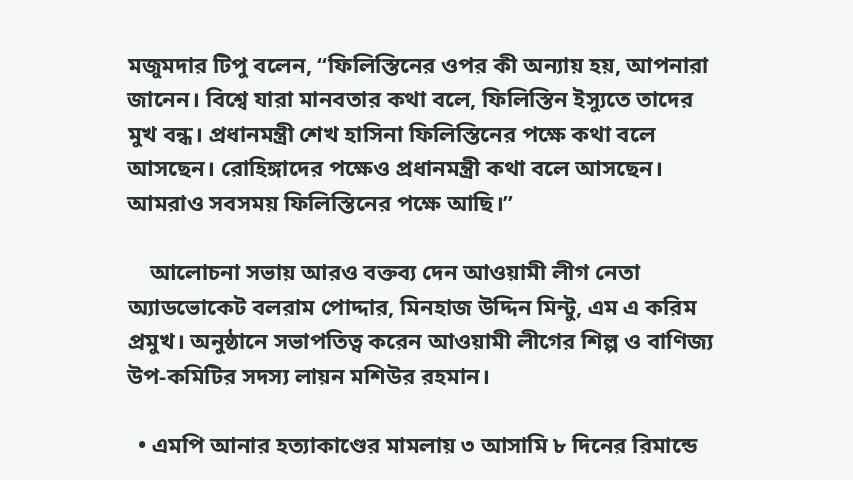মজুমদার টিপু বলেন, “ফিলিস্তিনের ওপর কী অন্যায় হয়, আপনারা জানেন। বিশ্বে যারা মানবতার কথা বলে, ফিলিস্তিন ইস্যুতে তাদের মুখ বন্ধ। প্রধানমন্ত্রী শেখ হাসিনা ফিলিস্তিনের পক্ষে কথা বলে আসছেন। রোহিঙ্গাদের পক্ষেও প্রধানমন্ত্রী কথা বলে আসছেন। আমরাও সবসময় ফিলিস্তিনের পক্ষে আছি।”

    আলোচনা সভায় আরও বক্তব্য দেন আওয়ামী লীগ নেতা অ্যাডভোকেট বলরাম পোদ্দার, মিনহাজ উদ্দিন মিন্টু, এম এ করিম প্রমুখ। অনুষ্ঠানে সভাপতিত্ব করেন আওয়ামী লীগের শিল্প ও বাণিজ্য উপ-কমিটির সদস্য লায়ন মশিউর রহমান।

  • এমপি আনার হত্যাকাণ্ডের মামলায় ৩ আসামি ৮ দিনের রিমান্ডে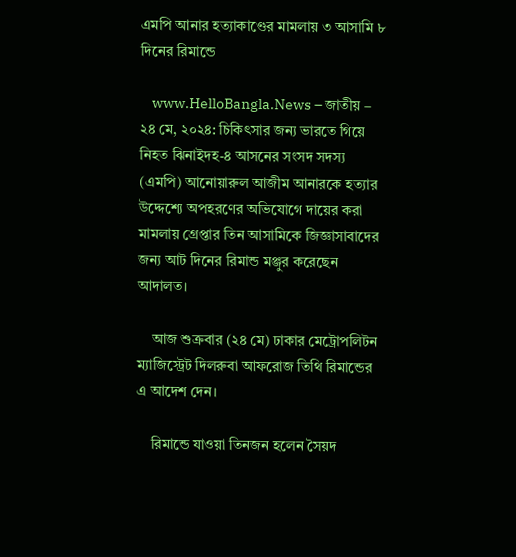এমপি আনার হত্যাকাণ্ডের মামলায় ৩ আসামি ৮ দিনের রিমান্ডে

    www.HelloBangla.News – জাতীয় – ২৪ মে, ২০২৪: চিকিৎসার জন্য ভারতে গিয়ে নিহত ঝিনাইদহ-৪ আসনের সংসদ সদস্য (এমপি) আনোয়ারুল আজীম আনারকে হত্যার উদ্দেশ্যে অপহরণের অভিযোগে দায়ের করা মামলায় গ্রেপ্তার তিন আসামিকে জিজ্ঞাসাবাদের জন্য আট দিনের রিমান্ড মঞ্জুর করেছেন আদালত।

    আজ শুক্রবার (২৪ মে) ঢাকার মেট্রোপলিটন ম্যাজিস্ট্রেট দিলরুবা আফরোজ তিথি রিমান্ডের এ আদেশ দেন।

    রিমান্ডে যাওয়া তিনজন হলেন সৈয়দ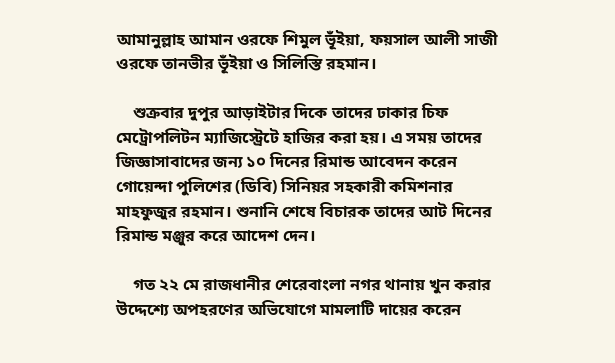আমানুল্লাহ আমান ওরফে শিমুল ভূঁইয়া, ফয়সাল আলী সাজী ওরফে তানভীর ভূঁইয়া ও সিলিস্তি রহমান।

    শুক্রবার দুপুর আড়াইটার দিকে তাদের ঢাকার চিফ মেট্রোপলিটন ম্যাজিস্ট্রেটে হাজির করা হয়। এ সময় তাদের জিজ্ঞাসাবাদের জন্য ১০ দিনের রিমান্ড আবেদন করেন গোয়েন্দা পুলিশের (ডিবি) সিনিয়র সহকারী কমিশনার মাহফুজুর রহমান। শুনানি শেষে বিচারক তাদের আট দিনের রিমান্ড মঞ্জুর করে আদেশ দেন।

    গত ২২ মে রাজধানীর শেরেবাংলা নগর থানায় খুন করার উদ্দেশ্যে অপহরণের অভিযোগে মামলাটি দায়ের করেন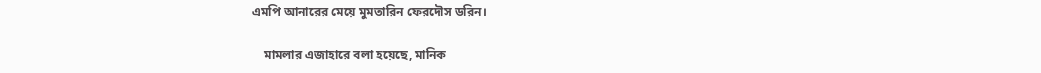এমপি আনারের মেয়ে মুমতারিন ফেরদৌস ডরিন।

    মামলার এজাহারে বলা হয়েছে, মানিক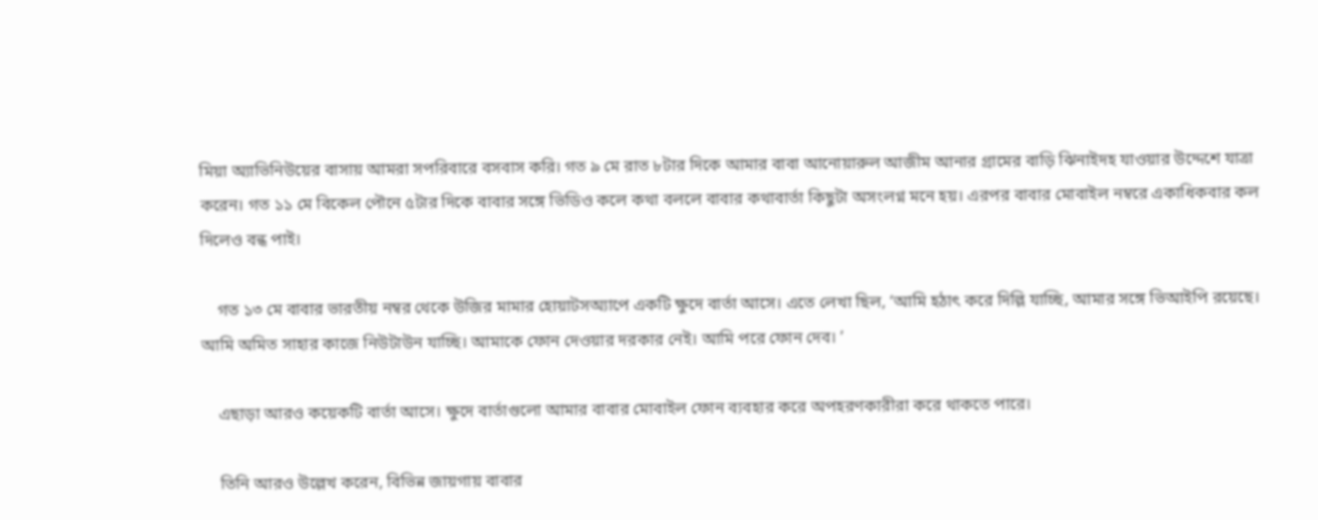মিয়া অ্যাভিনিউয়ের বাসায় আমরা সপরিবারে বসবাস করি। গত ৯ মে রাত ৮টার দিকে আমার বাবা আনোয়ারুল আজীম আনার গ্রামের বাড়ি ঝিনাইদহ যাওয়ার উদ্দেশে যাত্রা করেন। গত ১১ মে বিকেল পৌনে ৫টার দিকে বাবার সঙ্গে ভিডিও কলে কথা বললে বাবার কথাবার্তা কিছুটা অসংলগ্ন মনে হয়। এরপর বাবার মোবাইল নম্বরে একাধিকবার কল দিলেও বন্ধ পাই।

    গত ১৩ মে বাবার ভারতীয় নম্বর থেকে উজির মামার হোয়াটসঅ্যাপে একটি ক্ষুদে বার্তা আসে। এতে লেখা ছিল, ‘আমি হঠাৎ করে দিল্লি যাচ্ছি, আমার সঙ্গে ভিআইপি রয়েছে। আমি অমিত সাহার কাজে নিউটাউন যাচ্ছি। আমাকে ফোন দেওয়ার দরকার নেই। আমি পরে ফোন দেব। ’

    এছাড়া আরও কয়েকটি বার্তা আসে। ক্ষুদে বার্তাগুলো আমার বাবার মোবাইল ফোন ব্যবহার করে অপহরণকারীরা করে থাকতে পারে।

    তিনি আরও উল্লেখ করেন, বিভিন্ন জায়গায় বাবার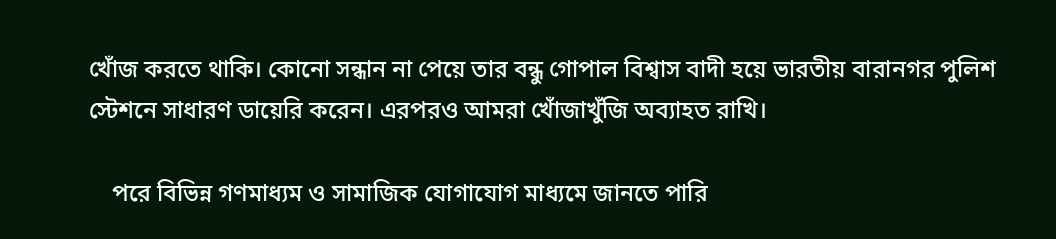খোঁজ করতে থাকি। কোনো সন্ধান না পেয়ে তার বন্ধু গোপাল বিশ্বাস বাদী হয়ে ভারতীয় বারানগর পুলিশ স্টেশনে সাধারণ ডায়েরি করেন। এরপরও আমরা খোঁজাখুঁজি অব্যাহত রাখি।

    পরে বিভিন্ন গণমাধ্যম ও সামাজিক যোগাযোগ মাধ্যমে জানতে পারি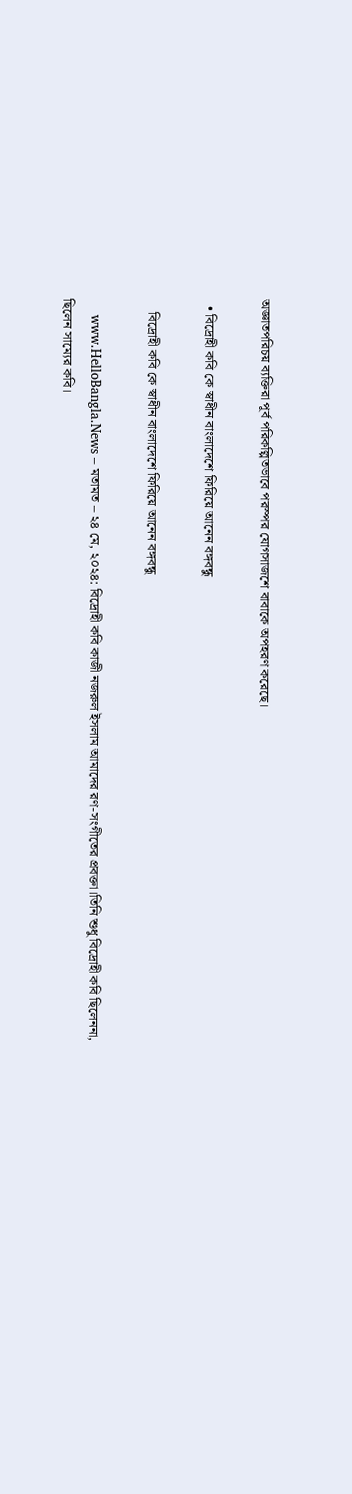অজ্ঞাতপরিচয় ব্যক্তিরা পূর্ব পরিকল্পিতভাবে পরস্পর যোগসাজশে বাবাকে অপহরণ করেছে।

  • বিদ্রোহী কবি কে স্বাধীন বাংলাদেশে ফিরিয়ে আনেন বঙ্গবন্ধু

    বিদ্রোহী কবি কে স্বাধীন বাংলাদেশে ফিরিয়ে আনেন বঙ্গবন্ধু

    www.HelloBangla.News – মতামত – ২৪ মে, ২০২৪: বিদ্রোহী কবি কাজী নজরুল ইসলাম আমাদের রণ-সংগীতের প্রবক্তা।তিনি শুধু বিদ্রোহী কবি ছিলেননা, ছিলেন সাম্যের কবি।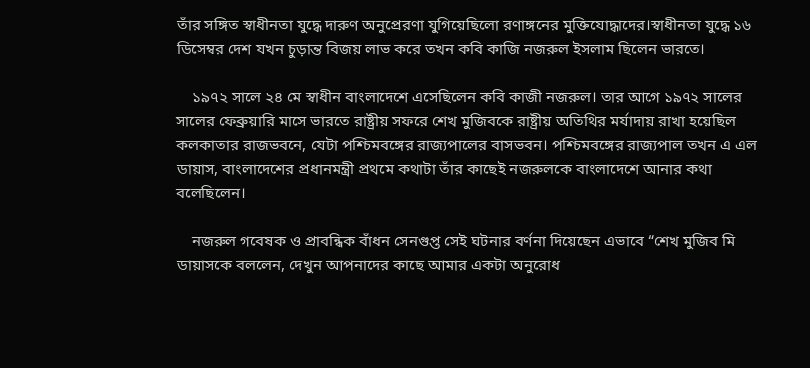তাঁর সঙ্গিত স্বাধীনতা যুদ্ধে দারুণ অনুপ্রেরণা যুগিয়েছিলো রণাঙ্গনের মুক্তিযোদ্ধাদের।স্বাধীনতা যুদ্ধে ১৬ ডিসেম্বর দেশ যখন চুড়ান্ত বিজয় লাভ করে তখন কবি কাজি নজরুল ইসলাম ছিলেন ভারতে।

    ১৯৭২ সালে ২৪ মে স্বাধীন বাংলাদেশে এসেছিলেন কবি কাজী নজরুল। তার আগে ১৯৭২ সালের সালের ফেব্রুয়ারি মাসে ভারতে রাষ্ট্রীয় সফরে শেখ মুজিবকে রাষ্ট্রীয় অতিথির মর্যাদায় রাখা হয়েছিল কলকাতার রাজভবনে, যেটা পশ্চিমবঙ্গের রাজ্যপালের বাসভবন। পশ্চিমবঙ্গের রাজ্যপাল তখন এ এল ডায়াস, বাংলাদেশের প্রধানমন্ত্রী প্রথমে কথাটা তাঁর কাছেই নজরুলকে বাংলাদেশে আনার কথা বলেছিলেন।

    নজরুল গবেষক ও প্রাবন্ধিক বাঁধন সেনগুপ্ত সেই ঘটনার বর্ণনা দিয়েছেন এভাবে “শেখ মুজিব মি ডায়াসকে বললেন, দেখুন আপনাদের কাছে আমার একটা অনুরোধ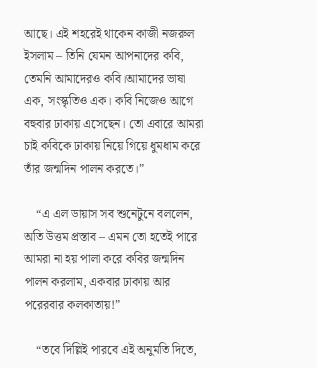আছে। এই শহরেই থাকেন কাজী নজরুল ইসলাম – তিনি যেমন আপনাদের কবি, তেমনি আমাদেরও কবি।আমাদের ভাষা এক, সংস্কৃতিও এক। কবি নিজেও আগে বহুবার ঢাকায় এসেছেন। তো এবারে আমরা চাই কবিকে ঢাকায় নিয়ে গিয়ে ধুমধাম করে তাঁর জন্মদিন পালন করতে।”

    “এ এল ডায়াস সব শুনেটুনে বললেন, অতি উত্তম প্রস্তাব – এমন তো হতেই পারে আমরা না হয় পালা করে কবির জন্মদিন পালন করলাম, একবার ঢাকায় আর পরেরবার কলকাতায়!”

    “তবে দিল্লিই পারবে এই অনুমতি দিতে,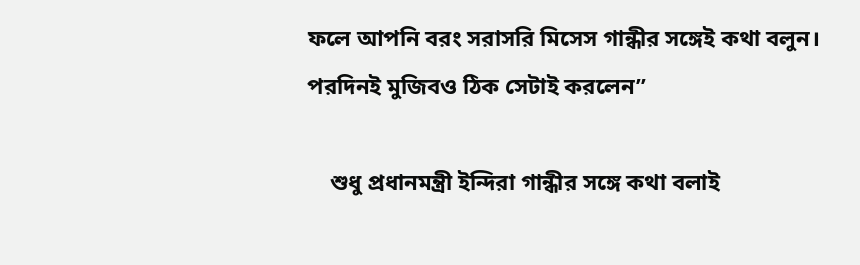ফলে আপনি বরং সরাসরি মিসেস গান্ধীর সঙ্গেই কথা বলুন। পরদিনই মুজিবও ঠিক সেটাই করলেন”

    শুধু প্রধানমন্ত্রী ইন্দিরা গান্ধীর সঙ্গে কথা বলাই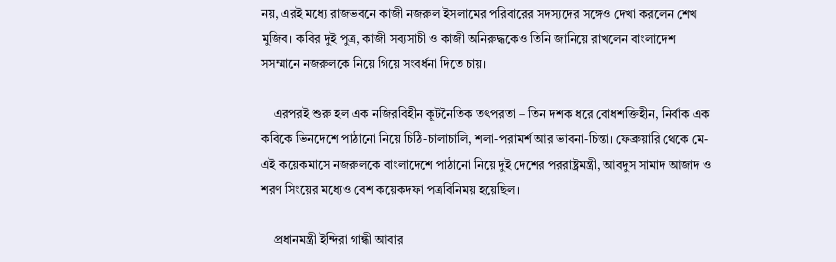নয়, এরই মধ্যে রাজভবনে কাজী নজরুল ইসলামের পরিবারের সদস্যদের সঙ্গেও দেখা করলেন শেখ মুজিব। কবির দুই পুত্র, কাজী সব্যসাচী ও কাজী অনিরুদ্ধকেও তিনি জানিয়ে রাখলেন বাংলাদেশ সসম্মানে নজরুলকে নিয়ে গিয়ে সংবর্ধনা দিতে চায়।

    এরপরই শুরু হল এক নজিরবিহীন কূটনৈতিক তৎপরতা – তিন দশক ধরে বোধশক্তিহীন, নির্বাক এক কবিকে ভিনদেশে পাঠানো নিয়ে চিঠি-চালাচালি, শলা-পরামর্শ আর ভাবনা-চিন্তা। ফেব্রুয়ারি থেকে মে-এই কয়েকমাসে নজরুলকে বাংলাদেশে পাঠানো নিয়ে দুই দেশের পররাষ্ট্রমন্ত্রী, আবদুস সামাদ আজাদ ও শরণ সিংয়ের মধ্যেও বেশ কয়েকদফা পত্রবিনিময় হয়েছিল।

    প্রধানমন্ত্রী ইন্দিরা গান্ধী আবার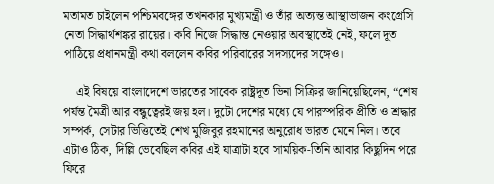মতামত চাইলেন পশ্চিমবঙ্গের তখনকার মুখ্যমন্ত্রী ও তাঁর অত্যন্ত আস্থাভাজন কংগ্রেসি নেতা সিদ্ধার্থশঙ্কর রায়ের। কবি নিজে সিদ্ধান্ত নেওয়ার অবস্থাতেই নেই, ফলে দূত পাঠিয়ে প্রধানমন্ত্রী কথা বললেন কবির পরিবারের সদস্যদের সঙ্গেও।

    এই বিষয়ে বাংলাদেশে ভারতের সাবেক রাষ্ট্রদূত ভিনা সিক্রির জানিয়েছিলেন, “শেষ পর্যন্ত মৈত্রী আর বন্ধুত্বেরই জয় হল। দুটো দেশের মধ্যে যে পারস্পরিক প্রীতি ও শ্রদ্ধার সম্পর্ক, সেটার ভিত্তিতেই শেখ মুজিবুর রহমানের অনুরোধ ভারত মেনে নিল। তবে এটাও ঠিক, দিল্লি ভেবেছিল কবির এই যাত্রাটা হবে সাময়িক-তিনি আবার কিছুদিন পরে ফিরে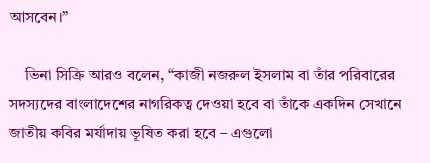আসবেন।”

    ভিনা সিক্রি আরও বলেন, “কাজী নজরুল ইসলাম বা তাঁর পরিবারের সদস্যদের বাংলাদেশের নাগরিকত্ব দেওয়া হবে বা তাঁকে একদিন সেখানে জাতীয় কবির মর্যাদায় ভূষিত করা হবে – এগুলো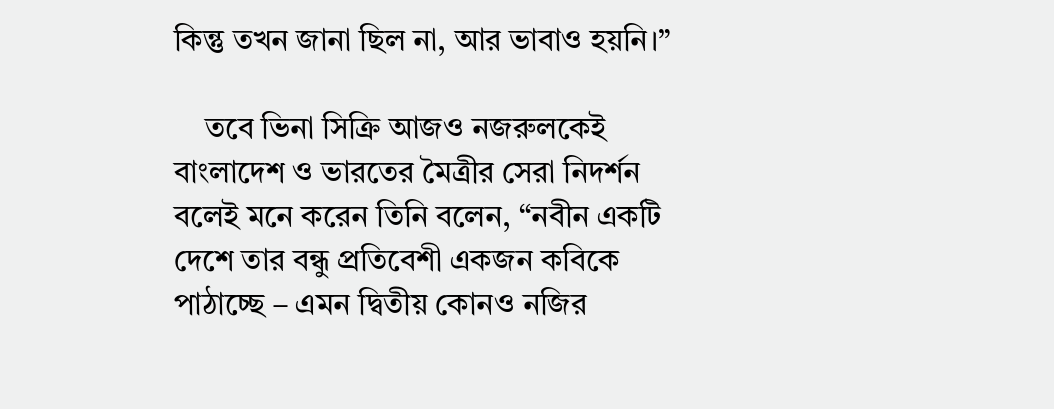কিন্তু তখন জানা ছিল না, আর ভাবাও হয়নি।”

    তবে ভিনা সিক্রি আজও নজরুলকেই বাংলাদেশ ও ভারতের মৈত্রীর সেরা নিদর্শন বলেই মনে করেন তিনি বলেন, “নবীন একটি দেশে তার বন্ধু প্রতিবেশী একজন কবিকে পাঠাচ্ছে – এমন দ্বিতীয় কোনও নজির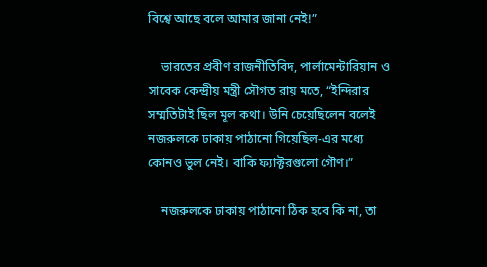বিশ্বে আছে বলে আমার জানা নেই!”

    ভারতের প্রবীণ রাজনীতিবিদ, পার্লামেন্টারিয়ান ও সাবেক কেন্দ্রীয় মন্ত্রী সৌগত রায় মতে, “ইন্দিরার সম্মতিটাই ছিল মূল কথা। উনি চেয়েছিলেন বলেই নজরুলকে ঢাকায় পাঠানো গিয়েছিল-এর মধ্যে কোনও ভুল নেই। বাকি ফ্যাক্টরগুলো গৌণ।”

    নজরুলকে ঢাকায় পাঠানো ঠিক হবে কি না, তা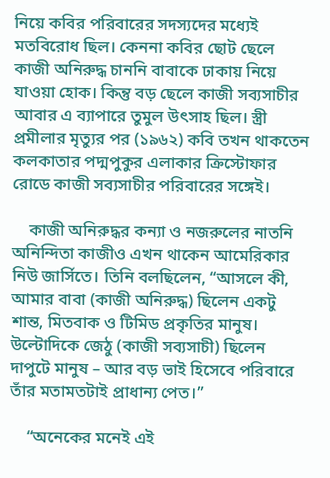নিয়ে কবির পরিবারের সদস্যদের মধ্যেই মতবিরোধ ছিল। কেননা কবির ছোট ছেলে কাজী অনিরুদ্ধ চাননি বাবাকে ঢাকায় নিয়ে যাওয়া হোক। কিন্তু বড় ছেলে কাজী সব্যসাচীর আবার এ ব্যাপারে তুমুল উৎসাহ ছিল। স্ত্রী প্রমীলার মৃত্যুর পর (১৯৬২) কবি তখন থাকতেন কলকাতার পদ্মপুকুর এলাকার ক্রিস্টোফার রোডে কাজী সব্যসাচীর পরিবারের সঙ্গেই।

    কাজী অনিরুদ্ধর কন্যা ও নজরুলের নাতনি অনিন্দিতা কাজীও এখন থাকেন আমেরিকার নিউ জার্সিতে। তিনি বলছিলেন, “আসলে কী, আমার বাবা (কাজী অনিরুদ্ধ) ছিলেন একটু শান্ত, মিতবাক ও টিমিড প্রকৃতির মানুষ। উল্টোদিকে জেঠু (কাজী সব্যসাচী) ছিলেন দাপুটে মানুষ – আর বড় ভাই হিসেবে পরিবারে তাঁর মতামতটাই প্রাধান্য পেত।”

    “অনেকের মনেই এই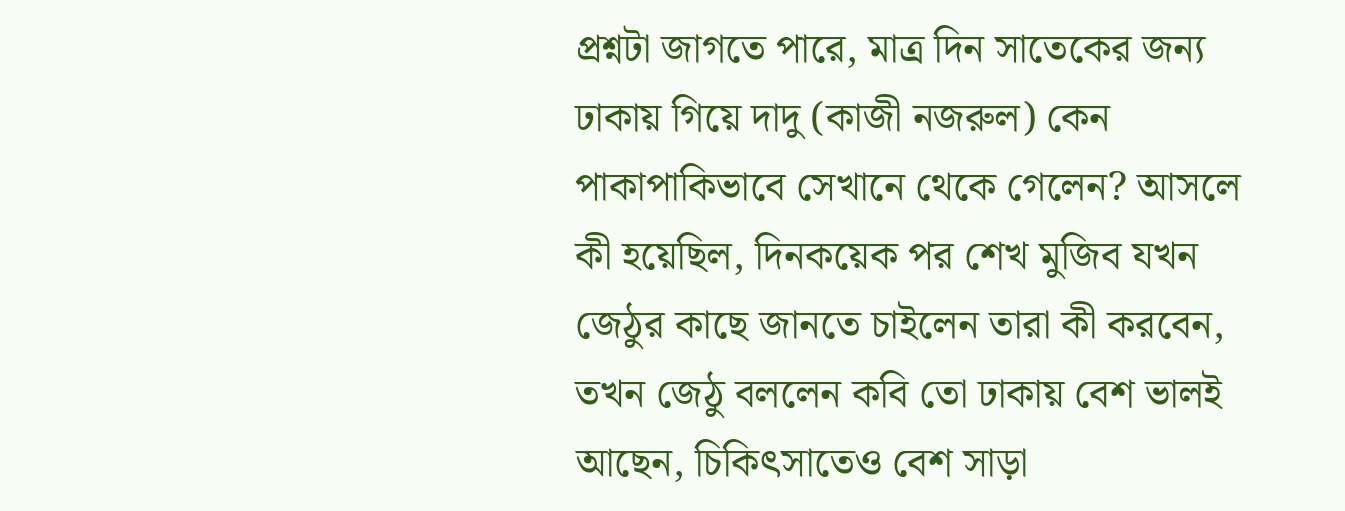প্রশ্নটা জাগতে পারে, মাত্র দিন সাতেকের জন্য ঢাকায় গিয়ে দাদু (কাজী নজরুল) কেন পাকাপাকিভাবে সেখানে থেকে গেলেন? আসলে কী হয়েছিল, দিনকয়েক পর শেখ মুজিব যখন জেঠুর কাছে জানতে চাইলেন তারা কী করবেন, তখন জেঠু বললেন কবি তো ঢাকায় বেশ ভালই আছেন, চিকিৎসাতেও বেশ সাড়া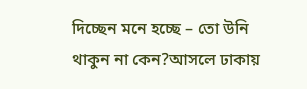দিচ্ছেন মনে হচ্ছে – তো উনি থাকুন না কেন?আসলে ঢাকায়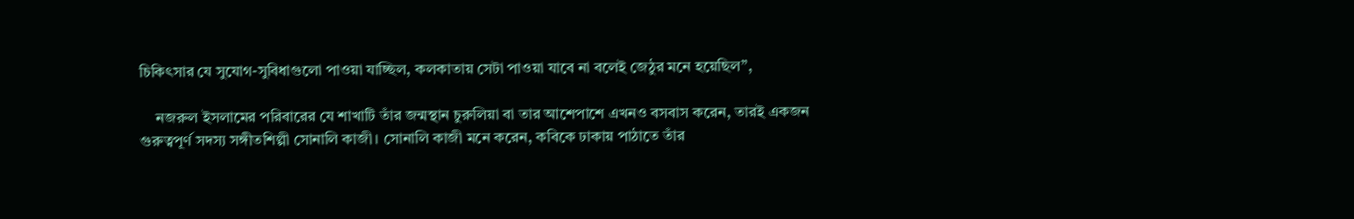চিকিৎসার যে সুযোগ-সুবিধাগুলো পাওয়া যাচ্ছিল, কলকাতায় সেটা পাওয়া যাবে না বলেই জেঠুর মনে হয়েছিল”,

    নজরুল ইসলামের পরিবারের যে শাখাটি তাঁর জন্মস্থান চুরুলিয়া বা তার আশেপাশে এখনও বসবাস করেন, তারই একজন গুরুত্বপূর্ণ সদস্য সঙ্গীতশিল্পী সোনালি কাজী। সোনালি কাজী মনে করেন, কবিকে ঢাকায় পাঠাতে তাঁর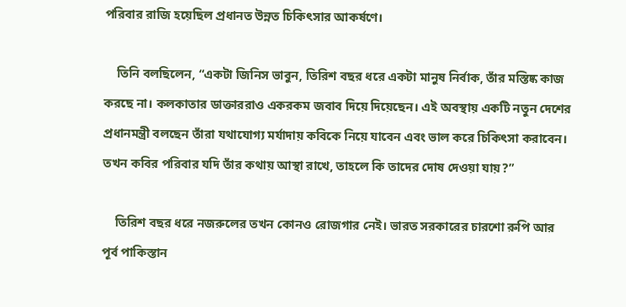পরিবার রাজি হয়েছিল প্রধানত উন্নত চিকিৎসার আকর্ষণে।

    তিনি বলছিলেন, “একটা জিনিস ভাবুন, তিরিশ বছর ধরে একটা মানুষ নির্বাক, তাঁর মস্তিষ্ক কাজ করছে না। কলকাতার ডাক্তাররাও একরকম জবাব দিয়ে দিয়েছেন। এই অবস্থায় একটি নতুন দেশের প্রধানমন্ত্রী বলছেন তাঁরা যথাযোগ্য মর্যাদায় কবিকে নিয়ে যাবেন এবং ভাল করে চিকিৎসা করাবেন। তখন কবির পরিবার যদি তাঁর কথায় আস্থা রাখে, তাহলে কি তাদের দোষ দেওয়া যায়?”

    তিরিশ বছর ধরে নজরুলের তখন কোনও রোজগার নেই। ভারত সরকারের চারশো রুপি আর পূর্ব পাকিস্তান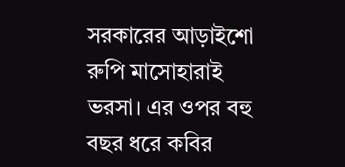সরকারের আড়াইশো রুপি মাসোহারাই ভরসা। এর ওপর বহু বছর ধরে কবির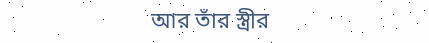আর তাঁর স্ত্রীর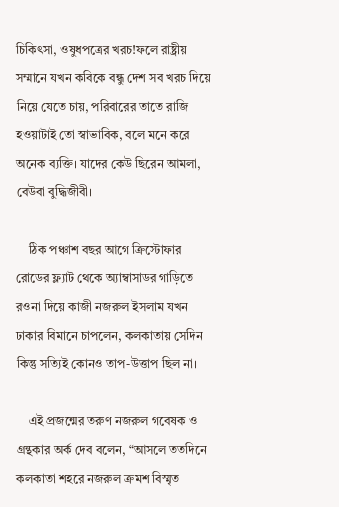চিকিৎসা, ওষুধপত্রের খরচ!ফলে রাষ্ট্রীয় সম্মানে যখন কবিকে বন্ধু দেশ সব খরচ দিয়ে নিয়ে যেতে চায়, পরিবারের তাতে রাজি হওয়াটাই তো স্বাভাবিক, বলে মনে করে অনেক ব্যক্তি। যাদের কেউ ছিরেন আমলা, বেউবা বুদ্ধিজীবী।

    ঠিক পঞ্চাশ বছর আগে ক্রিস্টোফার রোডের ফ্ল্যাট থেকে অ্যাম্বাসাডর গাড়িতে রওনা দিয়ে কাজী নজরুল ইসলাম যখন ঢাকার বিমানে চাপলেন, কলকাতায় সেদিন কিন্তু সত্যিই কোনও তাপ-উত্তাপ ছিল না।

    এই প্রজন্মের তরুণ নজরুল গবেষক ও গ্রন্থকার অর্ক দেব বলেন, “আসলে ততদিনে কলকাতা শহরে নজরুল ক্রমশ বিস্মৃত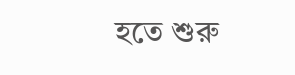হতে শুরু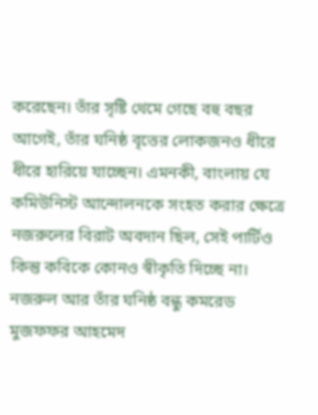করেছেন। তাঁর সৃষ্টি থেমে গেছে বহু বছর আগেই, তাঁর ঘনিষ্ঠ বৃত্তের লোকজনও ধীরে ধীরে হারিয়ে যাচ্ছেন। এমনকী, বাংলায় যে কমিউনিস্ট আন্দোলনকে সংহত করার ক্ষেত্রে নজরুলের বিরাট অবদান ছিল, সেই পার্টিও কিন্তু কবিকে কোনও স্বীকৃতি দিচ্ছে না। নজরুল আর তাঁর ঘনিষ্ঠ বন্ধু কমরেড মুজফফর আহমেদ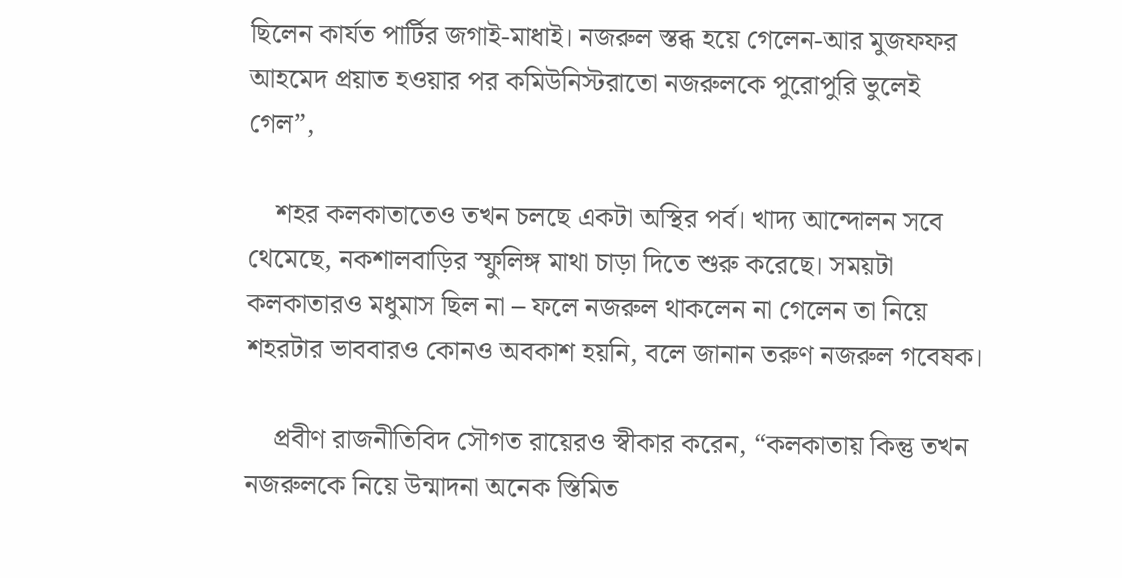ছিলেন কার্যত পার্টির জগাই-মাধাই। নজরুল স্তব্ধ হয়ে গেলেন-আর মুজফফর আহমেদ প্রয়াত হওয়ার পর কমিউনিস্টরাতো নজরুলকে পুরোপুরি ভুলেই গেল”,

    শহর কলকাতাতেও তখন চলছে একটা অস্থির পর্ব। খাদ্য আন্দোলন সবে থেমেছে, নকশালবাড়ির স্ফুলিঙ্গ মাথা চাড়া দিতে শুরু করেছে। সময়টা কলকাতারও মধুমাস ছিল না – ফলে নজরুল থাকলেন না গেলেন তা নিয়ে শহরটার ভাববারও কোনও অবকাশ হয়নি, বলে জানান তরুণ নজরুল গবেষক।

    প্রবীণ রাজনীতিবিদ সৌগত রায়েরও স্বীকার করেন, “কলকাতায় কিন্তু তখন নজরুলকে নিয়ে উন্মাদনা অনেক স্তিমিত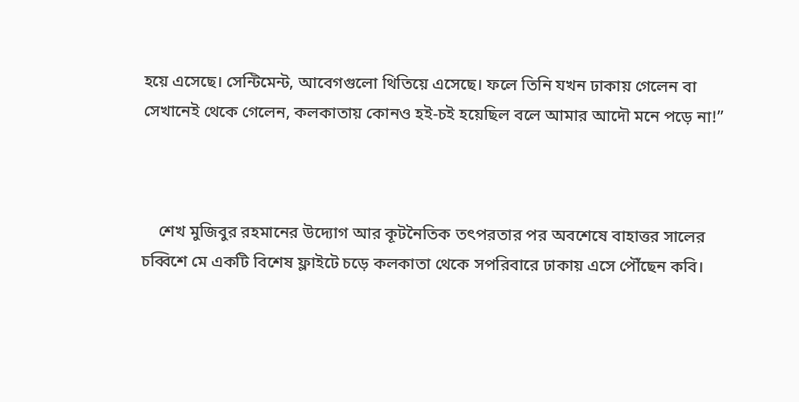হয়ে এসেছে। সেন্টিমেন্ট, আবেগগুলো থিতিয়ে এসেছে। ফলে তিনি যখন ঢাকায় গেলেন বা সেখানেই থেকে গেলেন, কলকাতায় কোনও হই-চই হয়েছিল বলে আমার আদৌ মনে পড়ে না!”



    শেখ মুজিবুর রহমানের উদ্যোগ আর কূটনৈতিক তৎপরতার পর অবশেষে বাহাত্তর সালের চব্বিশে মে একটি বিশেষ ফ্লাইটে চড়ে কলকাতা থেকে সপরিবারে ঢাকায় এসে পৌঁছেন কবি।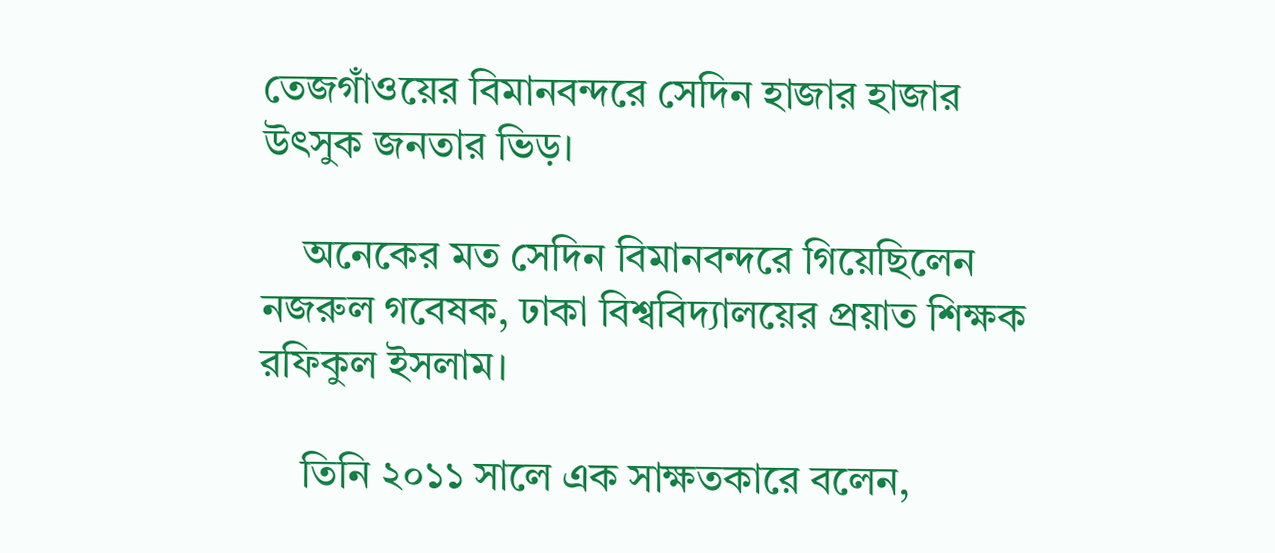তেজগাঁওয়ের বিমানবন্দরে সেদিন হাজার হাজার উৎসুক জনতার ভিড়।

    অনেকের মত সেদিন বিমানবন্দরে গিয়েছিলেন নজরুল গবেষক, ঢাকা বিশ্ববিদ্যালয়ের প্রয়াত শিক্ষক রফিকুল ইসলাম।

    তিনি ২০১১ সালে এক সাক্ষতকারে বলেন,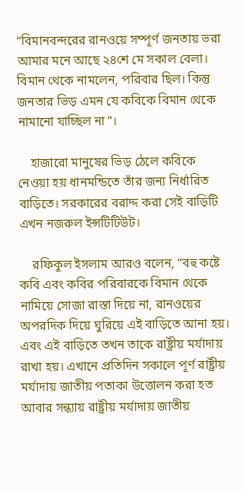“বিমানবন্দরের রানওয়ে সম্পূর্ণ জনতায় ভরা আমার মনে আছে ২৪শে মে সকাল বেলা। বিমান থেকে নামলেন, পরিবার ছিল। কিন্তু জনতার ভিড় এমন যে কবিকে বিমান থেকে নামানো যাচ্ছিল না”।

    হাজারো মানুষের ভিড় ঠেলে কবিকে নেওয়া হয় ধানমন্ডিতে তাঁর জন্য নির্ধারিত বাড়িতে। সরকারের বরাদ্দ করা সেই বাড়িটি এখন নজরুল ইন্সটিটিউট।

    রফিকুল ইসলাম আরও বলেন, “বহু কষ্টে কবি এবং কবির পরিবারকে বিমান থেকে নামিয়ে সোজা রাস্তা দিয়ে না, রানওয়ের অপরদিক দিয়ে ঘুরিয়ে এই বাড়িতে আনা হয়। এবং এই বাড়িতে তখন তাকে রাষ্ট্রীয় মর্যাদায় রাখা হয়। এখানে প্রতিদিন সকালে পূর্ণ রাষ্ট্রীয় মর্যাদায় জাতীয় পতাকা উত্তোলন করা হত আবার সন্ধ্যায় রাষ্ট্রীয় মর্যাদায় জাতীয়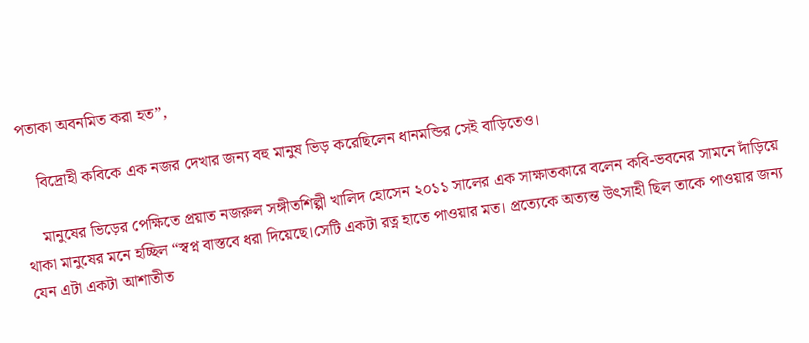পতাকা অবনমিত করা হত”,

    বিদ্রোহী কবিকে এক নজর দেখার জন্য বহু মানুষ ভিড় করেছিলেন ধানমন্ডির সেই বাড়িতেও।

    মানুষের ভিড়ের পেক্ষিতে প্রয়াত নজরুল সঙ্গীতশিল্পী খালিদ হোসেন ২০১১ সালের এক সাক্ষাতকারে বলেন কবি-ভবনের সামনে দাঁড়িয়ে থাকা মানুষের মনে হচ্ছিল “স্বপ্ন বাস্তবে ধরা দিয়েছে।সেটি একটা রত্ন হাতে পাওয়ার মত। প্রত্যেকে অত্যন্ত উৎসাহী ছিল তাকে পাওয়ার জন্য যেন এটা একটা আশাতীত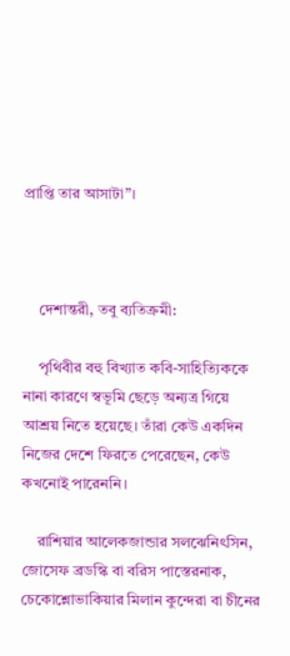প্রাপ্তি তার আসাটা”।



    দেশান্তরী, তবু ব্যতিক্রমী:

    পৃথিবীর বহু বিখ্যাত কবি-সাহিত্যিককে নানা কারণে স্বভূমি ছেড়ে অন্যত্র গিয়ে আশ্রয় নিতে হয়েছে। তাঁরা কেউ একদিন নিজের দেশে ফিরতে পেরেছেন, কেউ কখনোই পারেননি।

    রাশিয়ার আলেকজান্ডার সলঝেনিৎসিন, জোসেফ ব্রডস্কি বা বরিস পাস্তেরনাক, চেকোশ্লোভাকিয়ার মিলান কুন্দেরা বা চীনের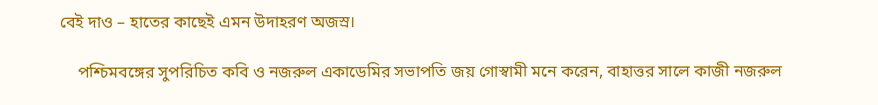বেই দাও – হাতের কাছেই এমন উদাহরণ অজস্র।

    পশ্চিমবঙ্গের সুপরিচিত কবি ও নজরুল একাডেমির সভাপতি জয় গোস্বামী মনে করেন, বাহাত্তর সালে কাজী নজরুল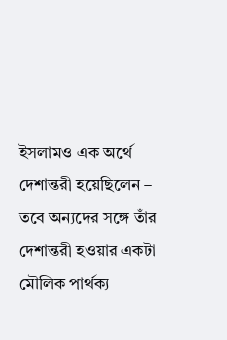ইসলামও এক অর্থে দেশান্তরী হয়েছিলেন – তবে অন্যদের সঙ্গে তাঁর দেশান্তরী হওয়ার একটা মৌলিক পার্থক্য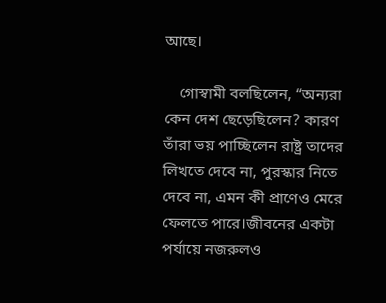আছে।

    গোস্বামী বলছিলেন, “অন্যরা কেন দেশ ছেড়েছিলেন? কারণ তাঁরা ভয় পাচ্ছিলেন রাষ্ট্র তাদের লিখতে দেবে না, পুরস্কার নিতে দেবে না, এমন কী প্রাণেও মেরে ফেলতে পারে।জীবনের একটা পর্যায়ে নজরুলও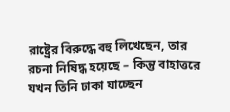রাষ্ট্রের বিরুদ্ধে বহু লিখেছেন, তার রচনা নিষিদ্ধ হয়েছে – কিন্তু বাহাত্তরে যখন তিনি ঢাকা যাচ্ছেন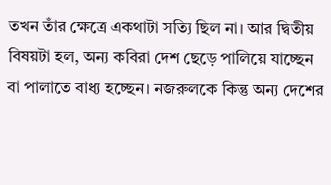তখন তাঁর ক্ষেত্রে একথাটা সত্যি ছিল না। আর দ্বিতীয় বিষয়টা হল, অন্য কবিরা দেশ ছেড়ে পালিয়ে যাচ্ছেন বা পালাতে বাধ্য হচ্ছেন। নজরুলকে কিন্তু অন্য দেশের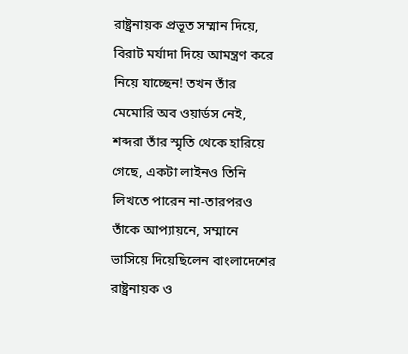রাষ্ট্রনায়ক প্রভূত সম্মান দিয়ে, বিরাট মর্যাদা দিয়ে আমন্ত্রণ করে নিয়ে যাচ্ছেন! তখন তাঁর মেমোরি অব ওয়ার্ডস নেই, শব্দরা তাঁর স্মৃতি থেকে হারিয়ে গেছে, একটা লাইনও তিনি লিখতে পারেন না-তারপরও তাঁকে আপ্যায়নে, সম্মানে ভাসিয়ে দিয়েছিলেন বাংলাদেশের রাষ্ট্রনায়ক ও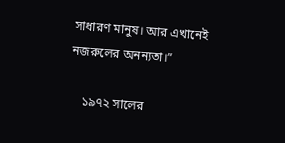সাধারণ মানুষ। আর এখানেই নজরুলের অনন্যতা।”

    ১৯৭২ সালের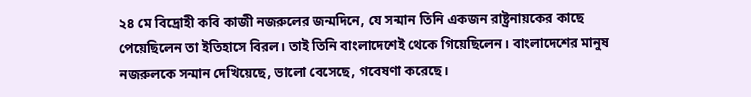২৪ মে বিদ্রোহী কবি কাজী নজরুলের জন্মদিনে, যে সন্মান তিনি একজন রাষ্ট্রনায়কের কাছে পেয়েছিলেন তা ইতিহাসে বিরল। তাই তিনি বাংলাদেশেই থেকে গিয়েছিলেন। বাংলাদেশের মানুষ নজরুলকে সন্মান দেখিয়েছে, ভালো বেসেছে, গবেষণা করেছে।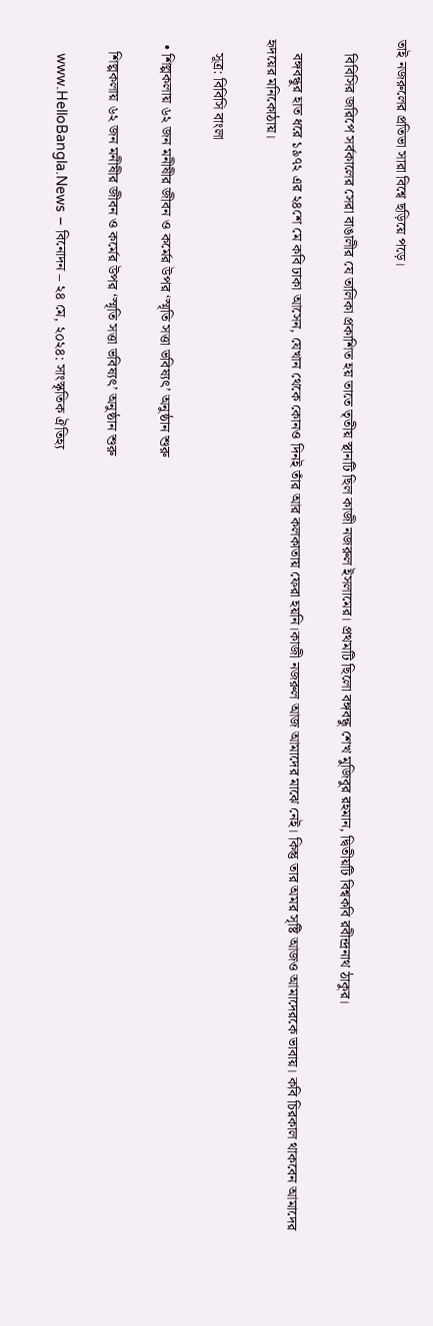তাই নজরুলের প্রতিভা সারা বিশ্বে ছড়িয়ে পড়ে।

    বিবিসির জরিপে সর্বকালের সেরা বাঙালীর যে তালিকা প্রকাশিত হয় তাতে তৃতীয় স্থানটি ছিল কাজী নজরুল ইসলামের। প্রথমটি ছিলো বঙ্গবন্ধু শেখ মুজিবুর রহমান, দ্বিতীয়টি বিশ্বকবি রবীন্দ্রনাথ ঠাকুর।

    বঙ্গবন্ধুর হাত ধরে ১৯৭২ এর ২৪শে মে কবি ঢাকা আসেন, যেখান থেকে কোনও দিনই তাঁর আর কলকাতায় ফেরা হয়নি।কাজী নজরুল আজ আমাদের মাঝে নেই। কিন্তু তার অমর সৃষ্টি আজও আমাদেরকে ভাবায়। কবি চিরকাল থাকবেন আমাদের হৃদয়ের মনিকোঠায়।

    সূত্র: বিবিসি বাংলা

  • শিল্পকলায় ৬২ জন মনীষীর জীবন ও কর্মের উপর ‘স্মৃতি সত্তা ভবিষ্যৎ’ অনুষ্ঠান শুরু

    শিল্পকলায় ৬২ জন মনীষীর জীবন ও কর্মের উপর ‘স্মৃতি সত্তা ভবিষ্যৎ’ অনুষ্ঠান শুরু

    www.HelloBangla.News – বিনোদন – ২৪ মে, ২০২৪: সাংস্কৃতিক ঐতিহ্য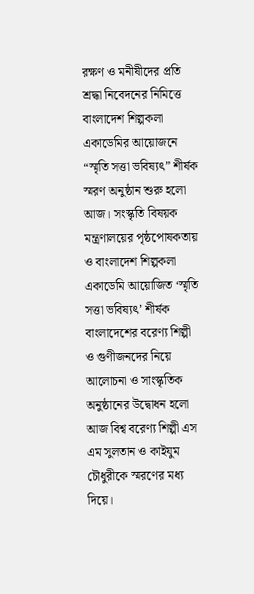রক্ষণ ও মনীষীদের প্রতি শ্রদ্ধা নিবেদনের নিমিত্তে বাংলাদেশ শিল্পকলা একাডেমির আয়োজনে “স্মৃতি সত্তা ভবিষ্যৎ” শীর্ষক স্মরণ অনুষ্ঠান শুরু হলো আজ। সংস্কৃতি বিষয়ক মন্ত্রণালয়ের পৃষ্ঠপোষকতায় ও বাংলাদেশ শিল্পকলা একাডেমি আয়োজিত ‘স্মৃতি সত্তা ভবিষ্যৎ’ শীর্ষক বাংলাদেশের বরেণ্য শিল্পী ও গুণীজনদের নিয়ে আলোচনা ও সাংস্কৃতিক অনুষ্ঠানের উদ্বোধন হলো আজ বিশ্ব বরেণ‌্য শিল্পী এস এম সুলতান ও কাইযুম চৌধুরীকে স্মরণের মধ‌্য দিয়ে।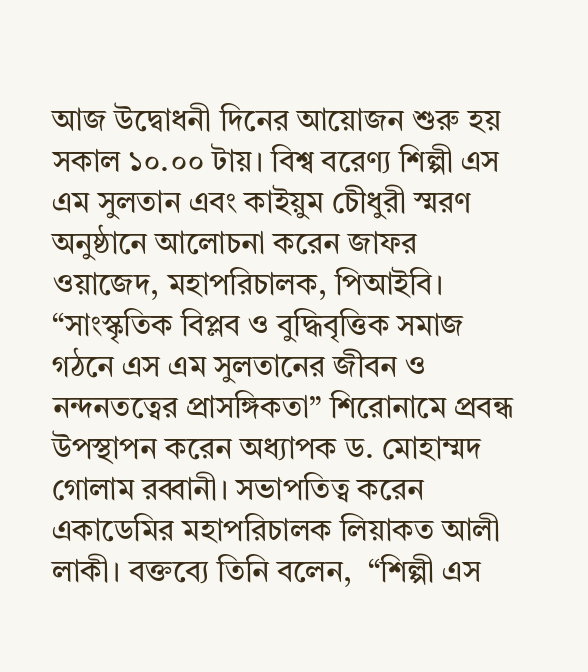আজ উদ্বোধনী দিনের আয়োজন শুরু হয় সকাল ১০.০০ টায়। বিশ্ব বরেণ্য শিল্পী এস এম সুলতান এবং কাইয়ুম চেীধুরী স্মরণ অনুষ্ঠানে আলোচনা করেন জাফর ওয়াজেদ, মহাপরিচালক, পিআইবি। “সাংস্কৃতিক বিপ্লব ও বুদ্ধিবৃত্তিক সমাজ গঠনে এস এম সুলতানের জীবন ও নন্দনতত্বের প্রাসঙ্গিকতা” শিরোনামে প্রবন্ধ উপস্থাপন করেন অধ্যাপক ড. মোহাম্মদ গোলাম রব্বানী। সভাপতিত্ব করেন একাডেমির মহাপরিচালক লিয়াকত আলী লাকী। বক্তব‌্যে তিনি বলেন,  “শিল্পী এস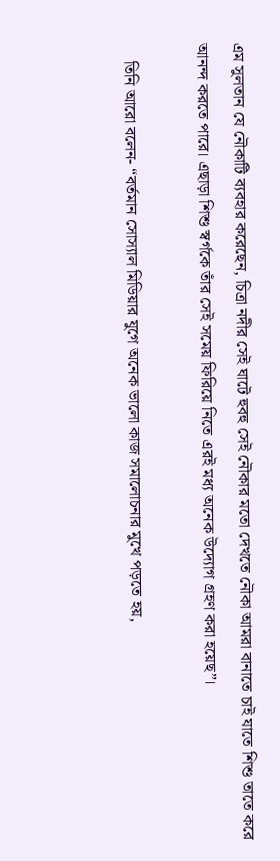এম সুলতান যে নৌকাটি ব‌্যবহার করেছেন, চিত্রা নদীর সেই ঘাটে হুবহু সেই নৌকার মতো দেখতে নৌকা আমরা বানাতে চাই যাতে শিশু তাতে করে আনন্দ করতে পারে। এছাড়া শিশু স্বর্গকে তাঁর সেই সমেয় ফিরিয়ে নিতে এরই মধ্য অনেক উদ‌্যোগ গ্রহণ করা হয়েছ”।

    তিনি আরো বলেন- “বর্তমান সোস‌্যাল মিডিয়ার যুগে অনেক ভালো কাজ সমালোচনার মুখে পড়তে হয়,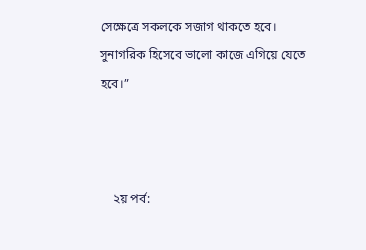সেক্ষেত্রে সকলকে সজাগ থাকতে হবে। সুনাগরিক হিসেবে ভালো কাজে এগিয়ে যেতে হবে।”



    ২য় পর্ব: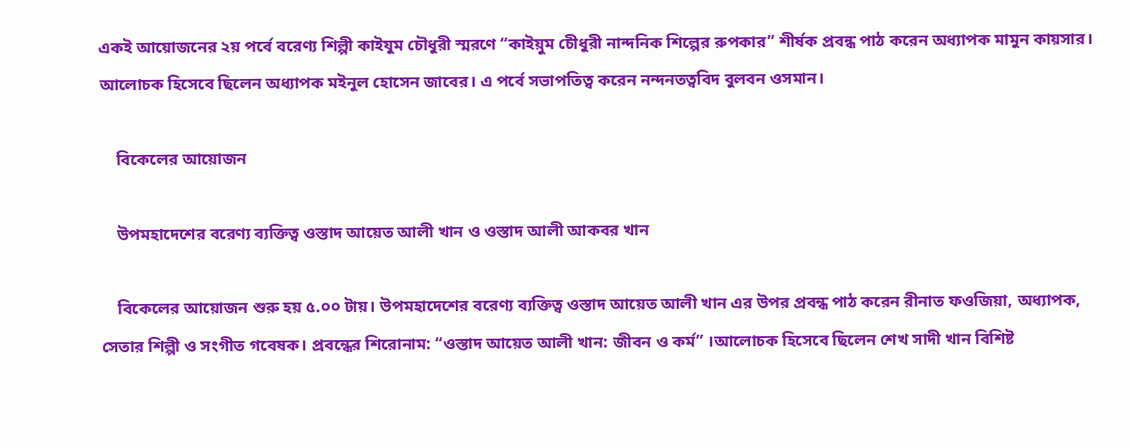একই আয়োজনের ২য় পর্বে বরেণ‌্য শিল্পী কাইযুম চৌধুরী স্মরণে “কাইয়ুম চেীধুরী নান্দনিক শিল্পের রুপকার” শীর্ষক প্রবন্ধ পাঠ করেন অধ্যাপক মামুন কায়সার। আলোচক হিসেবে ছিলেন অধ্যাপক মইনুল হোসেন জাবের। এ পর্বে সভাপতিত্ব করেন নন্দনতত্ববিদ বুলবন ওসমান।

    বিকেলের আয়োজন

    উপমহাদেশের বরেণ্য ব্যক্তিত্ব ওস্তাদ আয়েত আলী খান ও ওস্তাদ আলী আকবর খান

    বিকেলের আয়োজন শুরু হয় ৫.০০ টায়। উপমহাদেশের বরেণ্য ব্যক্তিত্ব ওস্তাদ আয়েত আলী খান এর উপর প্রবন্ধ পাঠ করেন রীনাত ফওজিয়া, অধ্যাপক, সেতার শিল্পী ও সংগীত গবেষক। প্রবন্ধের শিরোনাম: “ওস্তাদ আয়েত আলী খান: জীবন ও কর্ম” ।আলোচক হিসেবে ছিলেন শেখ সাদী খান বিশিষ্ট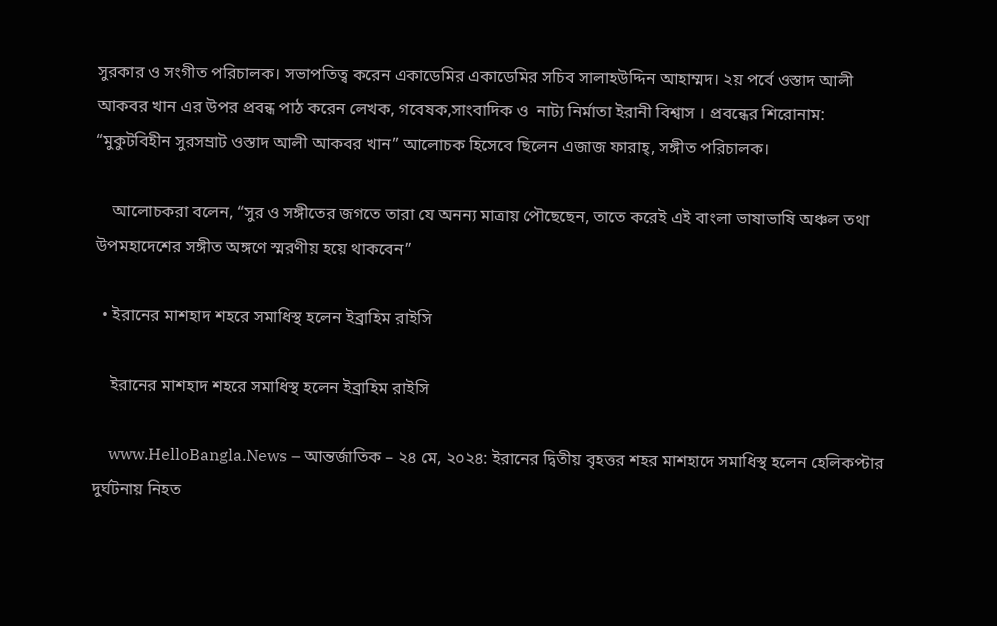সুরকার ও সংগীত পরিচালক। সভাপতিত্ব করেন একাডেমির একাডেমির সচিব সালাহউদ্দিন আহাম্মদ। ২য় পর্বে ওস্তাদ আলী আকবর খান এর উপর প্রবন্ধ পাঠ করেন লেখক, গবেষক,সাংবাদিক ও  নাট্য নির্মাতা ইরানী বিশ্বাস । প্রবন্ধের শিরোনাম: “মুকুটবিহীন সুরসম্রাট ওস্তাদ আলী আকবর খান” আলোচক হিসেবে ছিলেন এজাজ ফারাহ্, সঙ্গীত পরিচালক।

    আলোচকরা বলেন, “সুর ও সঙ্গীতের জগতে তারা যে অনন‌্য মাত্রায় পৌছেছেন, তাতে করেই এই বাংলা ভাষাভাষি অঞ্চল তথা উপমহাদেশের সঙ্গীত অঙ্গণে স্মরণীয় হয়ে থাকবেন”

  • ইরানের মাশহাদ শহরে সমাধিস্থ হলেন ইব্রাহিম রাইসি

    ইরানের মাশহাদ শহরে সমাধিস্থ হলেন ইব্রাহিম রাইসি

    www.HelloBangla.News – আন্তর্জাতিক – ২৪ মে, ২০২৪: ইরানের দ্বিতীয় বৃহত্তর শহর মাশহাদে সমাধিস্থ হলেন হেলিকপ্টার দুর্ঘটনায় নিহত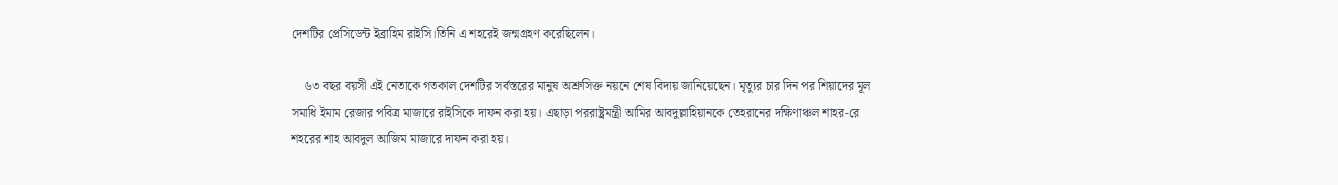দেশটির প্রেসিডেন্ট ইব্রাহিম রাইসি।তিনি এ শহরেই জন্মগ্রহণ করেছিলেন।

    ৬৩ বছর বয়সী এই নেতাকে গতকাল দেশটির সর্বস্তরের মানুষ অশ্রুসিক্ত নয়নে শেষ বিদায় জানিয়েছেন। মৃত্যুর চার দিন পর শিয়াদের মূল সমাধি ইমাম রেজার পবিত্র মাজারে রাইসিকে দাফন করা হয়। এছাড়া পররাষ্ট্রমন্ত্রী আমির আবদুল্লাহিয়ানকে তেহরানের দক্ষিণাঞ্চল শাহর-রে শহরের শাহ আবদুল আজিম মাজারে দাফন করা হয়।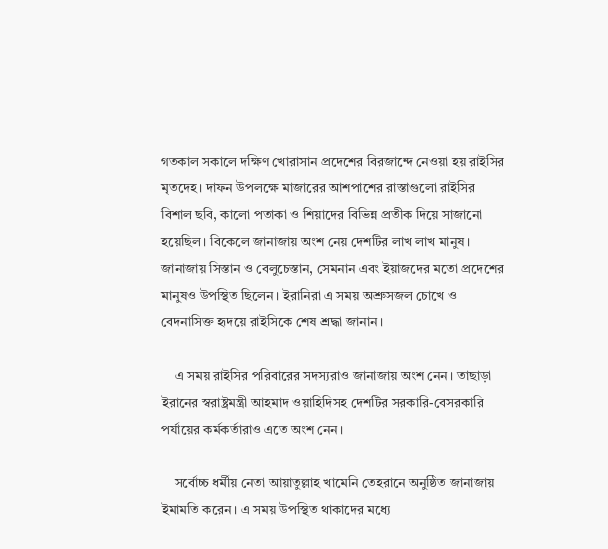গতকাল সকালে দক্ষিণ খোরাসান প্রদেশের বিরজান্দে নেওয়া হয় রাইসির মৃতদেহ। দাফন উপলক্ষে মাজারের আশপাশের রাস্তাগুলো রাইসির বিশাল ছবি, কালো পতাকা ও শিয়াদের বিভিন্ন প্রতীক দিয়ে সাজানো হয়েছিল। বিকেলে জানাজায় অংশ নেয় দেশটির লাখ লাখ মানুষ।  জানাজায় সিস্তান ও বেলুচেস্তান, সেমনান এবং ইয়াজদের মতো প্রদেশের মানুষও উপস্থিত ছিলেন। ইরানিরা এ সময় অশ্রুসজল চোখে ও বেদনাসিক্ত হৃদয়ে রাইসিকে শেষ শ্রদ্ধা জানান।

    এ সময় রাইসির পরিবারের সদস্যরাও জানাজায় অংশ নেন। তাছাড়া ইরানের স্বরাষ্ট্রমন্ত্রী আহমাদ ওয়াহিদিসহ দেশটির সরকারি-বেসরকারি পর্যায়ের কর্মকর্তারাও এতে অংশ নেন।

    সর্বোচ্চ ধর্মীয় নেতা আয়াতুল্লাহ খামেনি তেহরানে অনুষ্ঠিত জানাজায় ইমামতি করেন। এ সময় উপস্থিত থাকাদের মধ্যে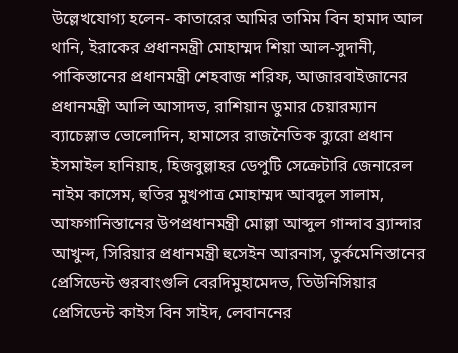উল্লেখযোগ্য হলেন- কাতারের আমির তামিম বিন হামাদ আল থানি, ইরাকের প্রধানমন্ত্রী মোহাম্মদ শিয়া আল-সুদানী, পাকিস্তানের প্রধানমন্ত্রী শেহবাজ শরিফ, আজারবাইজানের প্রধানমন্ত্রী আলি আসাদভ, রাশিয়ান ডুমার চেয়ারম্যান ব্যাচেস্লাভ ভোলোদিন, হামাসের রাজনৈতিক ব্যুরো প্রধান ইসমাইল হানিয়াহ, হিজবুল্লাহর ডেপুটি সেক্রেটারি জেনারেল নাইম কাসেম, হুতির মুখপাত্র মোহাম্মদ আবদুল সালাম, আফগানিস্তানের উপপ্রধানমন্ত্রী মোল্লা আব্দুল গান্দাব ব্র্যান্দার আখুন্দ, সিরিয়ার প্রধানমন্ত্রী হুসেইন আরনাস, তুর্কমেনিস্তানের প্রেসিডেন্ট গুরবাংগুলি বেরদিমুহামেদভ, তিউনিসিয়ার প্রেসিডেন্ট কাইস বিন সাইদ, লেবাননের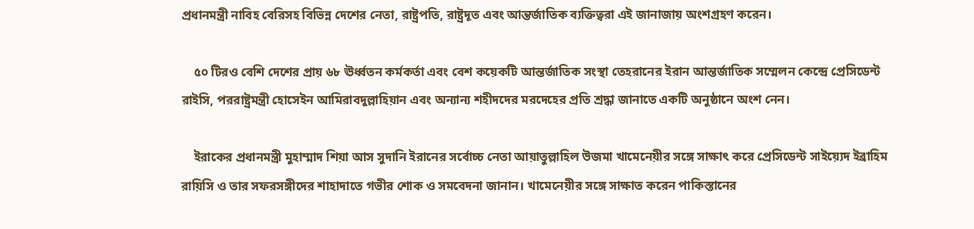প্রধানমন্ত্রী নাবিহ বেরিসহ বিভিন্ন দেশের নেতা, রাষ্ট্রপতি, রাষ্ট্রদূত এবং আন্তর্জাতিক ব্যক্তিত্বরা এই জানাজায় অংশগ্রহণ করেন।

    ৫০ টিরও বেশি দেশের প্রায় ৬৮ ঊর্ধ্বতন কর্মকর্তা এবং বেশ কয়েকটি আন্তর্জাতিক সংস্থা তেহরানের ইরান আন্তর্জাতিক সম্মেলন কেন্দ্রে প্রেসিডেন্ট রাইসি, পররাষ্ট্রমন্ত্রী হোসেইন আমিরাবদুল্লাহিয়ান এবং অন্যান্য শহীদদের মরদেহের প্রতি শ্রদ্ধা জানাতে একটি অনুষ্ঠানে অংশ নেন।

    ইরাকের প্রধানমন্ত্রী মুহাম্মাদ শিয়া আস সুদানি ইরানের সর্বোচ্চ নেতা আয়াতুল্লাহিল উজমা খামেনেয়ীর সঙ্গে সাক্ষাৎ করে প্রেসিডেন্ট সাইয়্যেদ ইব্রাহিম রায়িসি ও তার সফরসঙ্গীদের শাহাদাতে গভীর শোক ও সমবেদনা জানান। খামেনেয়ীর সঙ্গে সাক্ষাত করেন পাকিস্তানের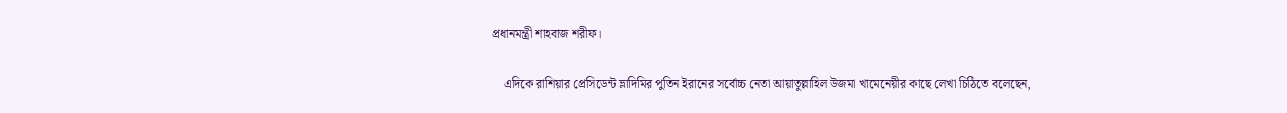প্রধানমন্ত্রী শাহবাজ শরীফ।

    এদিকে রাশিয়ার প্রেসিডেন্ট ভ্লাদিমির পুতিন ইরানের সর্বোচ্চ নেতা আয়াতুল্লাহিল উজমা খামেনেয়ীর কাছে লেখা চিঠিতে বলেছেন,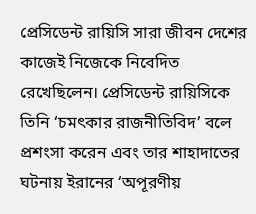প্রেসিডেন্ট রায়িসি সারা জীবন দেশের কাজেই নিজেকে নিবেদিত রেখেছিলেন। প্রেসিডেন্ট রায়িসিকে তিনি ‘চমৎকার রাজনীতিবিদ’ বলে প্রশংসা করেন এবং তার শাহাদাতের ঘটনায় ইরানের ‘অপূরণীয়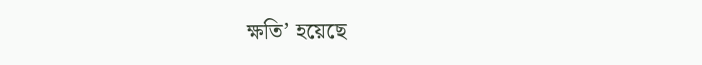ক্ষতি’ হয়েছে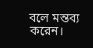বলে মন্তব্য করেন।